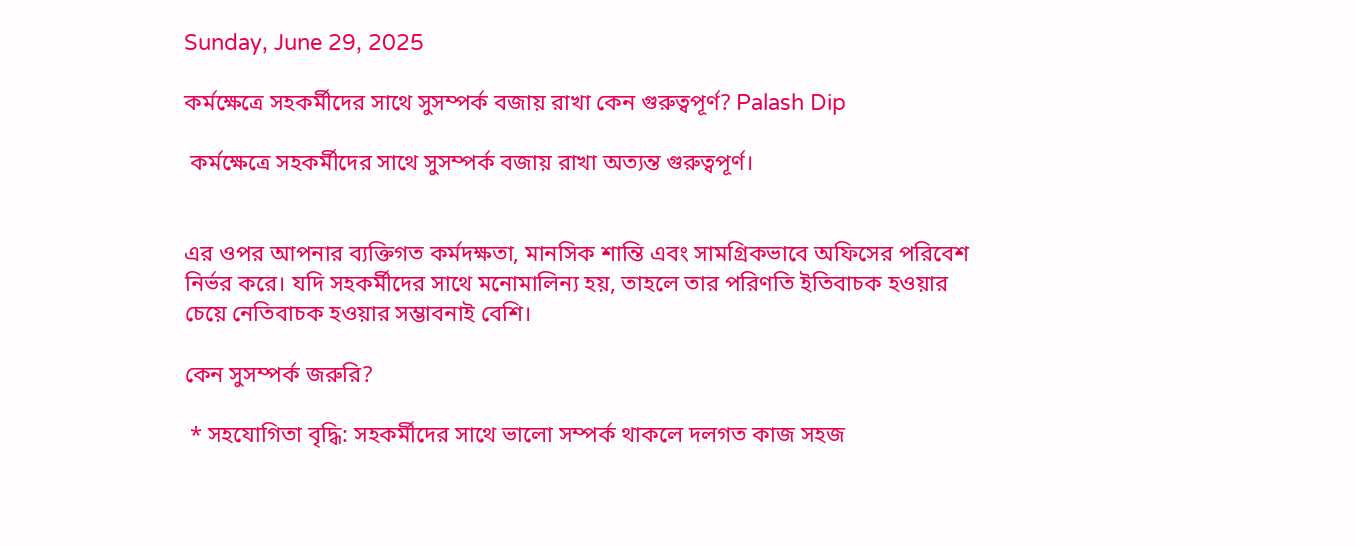Sunday, June 29, 2025

কর্মক্ষেত্রে সহকর্মীদের সাথে সুসম্পর্ক বজায় রাখা কেন গুরুত্বপূর্ণ? Palash Dip

 কর্মক্ষেত্রে সহকর্মীদের সাথে সুসম্পর্ক বজায় রাখা অত্যন্ত গুরুত্বপূর্ণ।


এর ওপর আপনার ব্যক্তিগত কর্মদক্ষতা, মানসিক শান্তি এবং সামগ্রিকভাবে অফিসের পরিবেশ নির্ভর করে। যদি সহকর্মীদের সাথে মনোমালিন্য হয়, তাহলে তার পরিণতি ইতিবাচক হওয়ার চেয়ে নেতিবাচক হওয়ার সম্ভাবনাই বেশি।

কেন সুসম্পর্ক জরুরি?

 * সহযোগিতা বৃদ্ধি: সহকর্মীদের সাথে ভালো সম্পর্ক থাকলে দলগত কাজ সহজ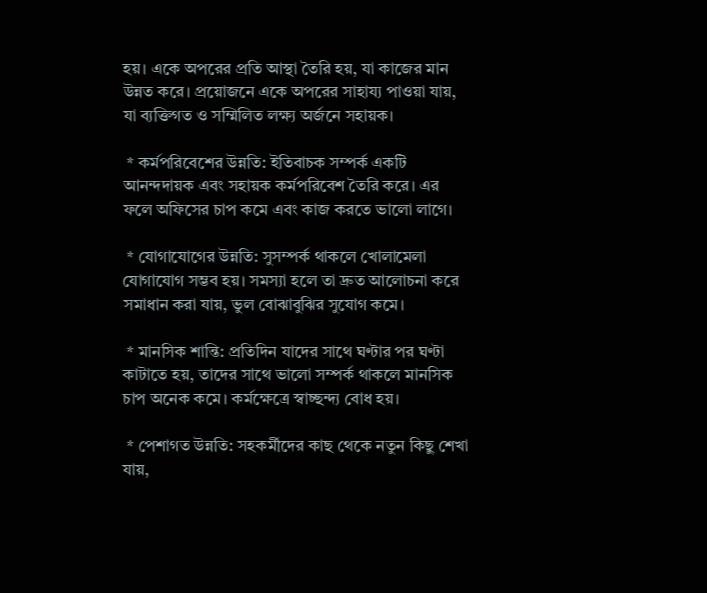হয়। একে অপরের প্রতি আস্থা তৈরি হয়, যা কাজের মান উন্নত করে। প্রয়োজনে একে অপরের সাহায্য পাওয়া যায়, যা ব্যক্তিগত ও সম্মিলিত লক্ষ্য অর্জনে সহায়ক।

 * কর্মপরিবেশের উন্নতি: ইতিবাচক সম্পর্ক একটি আনন্দদায়ক এবং সহায়ক কর্মপরিবেশ তৈরি করে। এর ফলে অফিসের চাপ কমে এবং কাজ করতে ভালো লাগে।

 * যোগাযোগের উন্নতি: সুসম্পর্ক থাকলে খোলামেলা যোগাযোগ সম্ভব হয়। সমস্যা হলে তা দ্রুত আলোচনা করে সমাধান করা যায়, ভুল বোঝাবুঝির সুযোগ কমে।

 * মানসিক শান্তি: প্রতিদিন যাদের সাথে ঘণ্টার পর ঘণ্টা কাটাতে হয়, তাদের সাথে ভালো সম্পর্ক থাকলে মানসিক চাপ অনেক কমে। কর্মক্ষেত্রে স্বাচ্ছন্দ্য বোধ হয়।

 * পেশাগত উন্নতি: সহকর্মীদের কাছ থেকে নতুন কিছু শেখা যায়,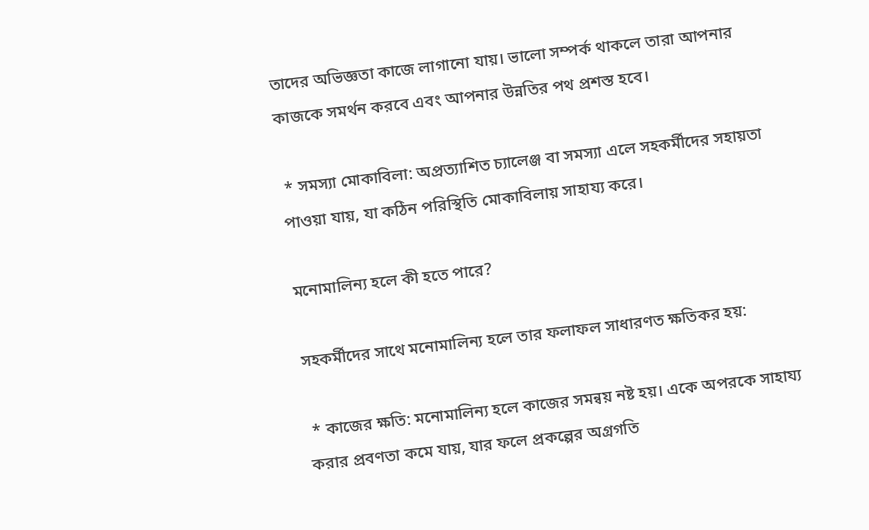তাদের অভিজ্ঞতা কাজে লাগানো যায়। ভালো সম্পর্ক থাকলে তারা আপনার কাজকে সমর্থন করবে এবং আপনার উন্নতির পথ প্রশস্ত হবে।

 * সমস্যা মোকাবিলা: অপ্রত্যাশিত চ্যালেঞ্জ বা সমস্যা এলে সহকর্মীদের সহায়তা পাওয়া যায়, যা কঠিন পরিস্থিতি মোকাবিলায় সাহায্য করে।

মনোমালিন্য হলে কী হতে পারে?

সহকর্মীদের সাথে মনোমালিন্য হলে তার ফলাফল সাধারণত ক্ষতিকর হয়:

 * কাজের ক্ষতি: মনোমালিন্য হলে কাজের সমন্বয় নষ্ট হয়। একে অপরকে সাহায্য করার প্রবণতা কমে যায়, যার ফলে প্রকল্পের অগ্রগতি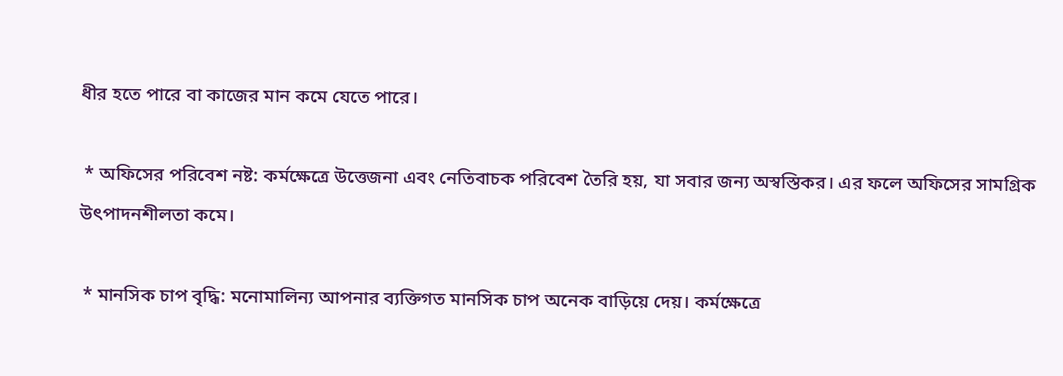ধীর হতে পারে বা কাজের মান কমে যেতে পারে।

 * অফিসের পরিবেশ নষ্ট: কর্মক্ষেত্রে উত্তেজনা এবং নেতিবাচক পরিবেশ তৈরি হয়, যা সবার জন্য অস্বস্তিকর। এর ফলে অফিসের সামগ্রিক উৎপাদনশীলতা কমে।

 * মানসিক চাপ বৃদ্ধি: মনোমালিন্য আপনার ব্যক্তিগত মানসিক চাপ অনেক বাড়িয়ে দেয়। কর্মক্ষেত্রে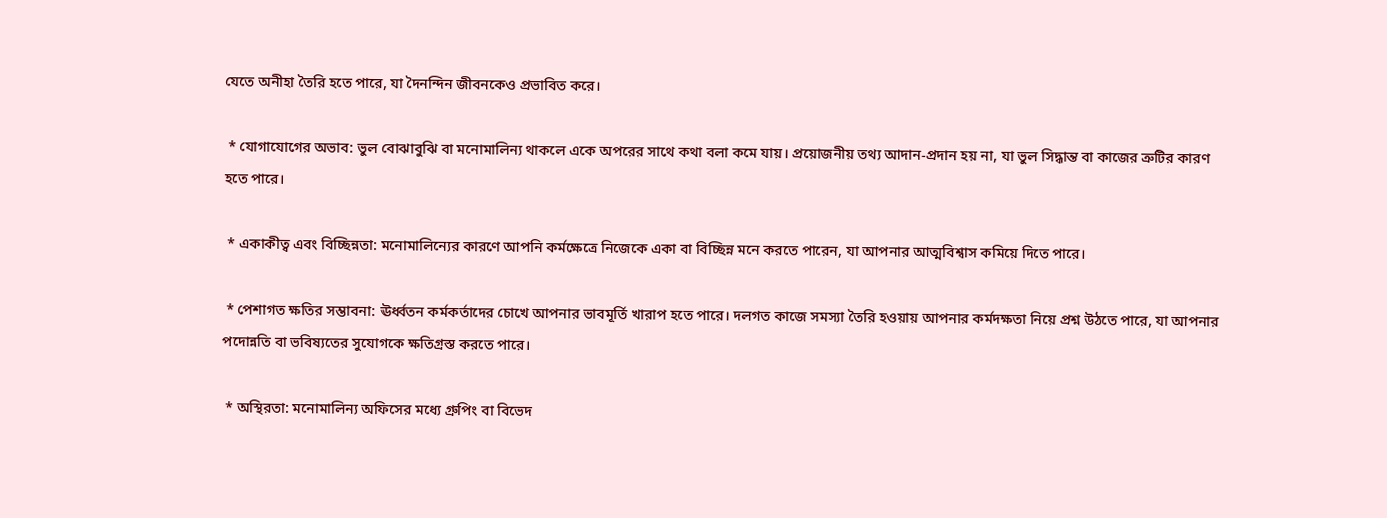যেতে অনীহা তৈরি হতে পারে, যা দৈনন্দিন জীবনকেও প্রভাবিত করে।

 * যোগাযোগের অভাব: ভুল বোঝাবুঝি বা মনোমালিন্য থাকলে একে অপরের সাথে কথা বলা কমে যায়। প্রয়োজনীয় তথ্য আদান-প্রদান হয় না, যা ভুল সিদ্ধান্ত বা কাজের ত্রুটির কারণ হতে পারে।

 * একাকীত্ব এবং বিচ্ছিন্নতা: মনোমালিন্যের কারণে আপনি কর্মক্ষেত্রে নিজেকে একা বা বিচ্ছিন্ন মনে করতে পারেন, যা আপনার আত্মবিশ্বাস কমিয়ে দিতে পারে।

 * পেশাগত ক্ষতির সম্ভাবনা: ঊর্ধ্বতন কর্মকর্তাদের চোখে আপনার ভাবমূর্তি খারাপ হতে পারে। দলগত কাজে সমস্যা তৈরি হওয়ায় আপনার কর্মদক্ষতা নিয়ে প্রশ্ন উঠতে পারে, যা আপনার পদোন্নতি বা ভবিষ্যতের সুযোগকে ক্ষতিগ্রস্ত করতে পারে।

 * অস্থিরতা: মনোমালিন্য অফিসের মধ্যে গ্রুপিং বা বিভেদ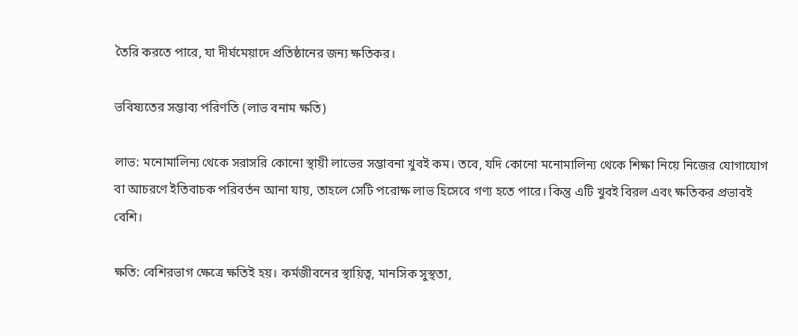তৈরি করতে পারে, যা দীর্ঘমেয়াদে প্রতিষ্ঠানের জন্য ক্ষতিকর।

ভবিষ্যতের সম্ভাব্য পরিণতি (লাভ বনাম ক্ষতি)

লাভ: মনোমালিন্য থেকে সরাসরি কোনো স্থায়ী লাভের সম্ভাবনা খুবই কম। তবে, যদি কোনো মনোমালিন্য থেকে শিক্ষা নিয়ে নিজের যোগাযোগ বা আচরণে ইতিবাচক পরিবর্তন আনা যায়, তাহলে সেটি পরোক্ষ লাভ হিসেবে গণ্য হতে পারে। কিন্তু এটি খুবই বিরল এবং ক্ষতিকর প্রভাবই বেশি।

ক্ষতি: বেশিরভাগ ক্ষেত্রে ক্ষতিই হয়। কর্মজীবনের স্থায়িত্ব, মানসিক সুস্থতা,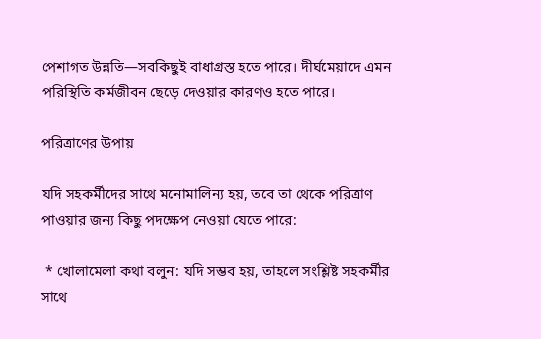পেশাগত উন্নতি—সবকিছুই বাধাগ্রস্ত হতে পারে। দীর্ঘমেয়াদে এমন পরিস্থিতি কর্মজীবন ছেড়ে দেওয়ার কারণও হতে পারে।

পরিত্রাণের উপায়

যদি সহকর্মীদের সাথে মনোমালিন্য হয়, তবে তা থেকে পরিত্রাণ পাওয়ার জন্য কিছু পদক্ষেপ নেওয়া যেতে পারে:

 * খোলামেলা কথা বলুন: যদি সম্ভব হয়, তাহলে সংশ্লিষ্ট সহকর্মীর সাথে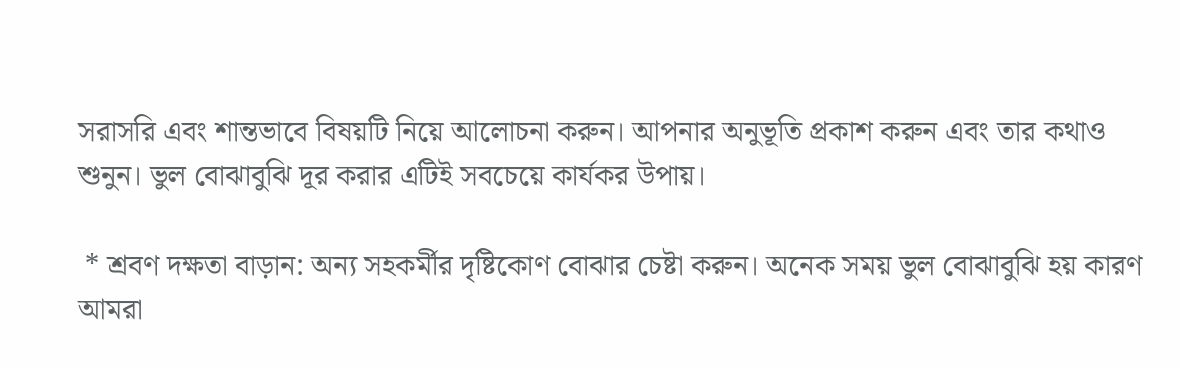সরাসরি এবং শান্তভাবে বিষয়টি নিয়ে আলোচনা করুন। আপনার অনুভূতি প্রকাশ করুন এবং তার কথাও শুনুন। ভুল বোঝাবুঝি দূর করার এটিই সবচেয়ে কার্যকর উপায়।

 * শ্রবণ দক্ষতা বাড়ান: অন্য সহকর্মীর দৃষ্টিকোণ বোঝার চেষ্টা করুন। অনেক সময় ভুল বোঝাবুঝি হয় কারণ আমরা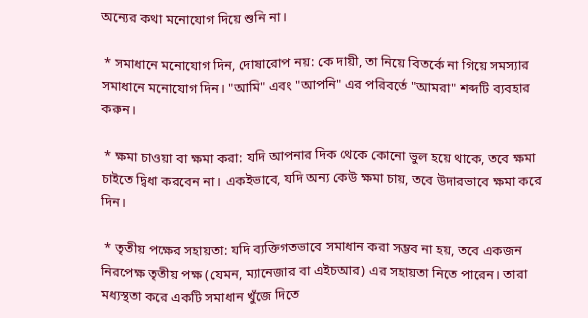অন্যের কথা মনোযোগ দিয়ে শুনি না।

 * সমাধানে মনোযোগ দিন, দোষারোপ নয়: কে দায়ী, তা নিয়ে বিতর্কে না গিয়ে সমস্যার সমাধানে মনোযোগ দিন। "আমি" এবং "আপনি" এর পরিবর্তে "আমরা" শব্দটি ব্যবহার করুন।

 * ক্ষমা চাওয়া বা ক্ষমা করা: যদি আপনার দিক থেকে কোনো ভুল হয়ে থাকে, তবে ক্ষমা চাইতে দ্বিধা করবেন না। একইভাবে, যদি অন্য কেউ ক্ষমা চায়, তবে উদারভাবে ক্ষমা করে দিন।

 * তৃতীয় পক্ষের সহায়তা: যদি ব্যক্তিগতভাবে সমাধান করা সম্ভব না হয়, তবে একজন নিরপেক্ষ তৃতীয় পক্ষ (যেমন, ম্যানেজার বা এইচআর) এর সহায়তা নিতে পারেন। তারা মধ্যস্থতা করে একটি সমাধান খুঁজে দিতে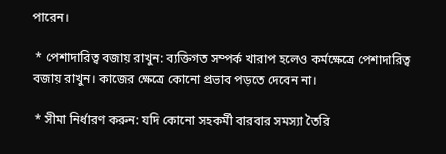পারেন।

 * পেশাদারিত্ব বজায় রাখুন: ব্যক্তিগত সম্পর্ক খারাপ হলেও কর্মক্ষেত্রে পেশাদারিত্ব বজায় রাখুন। কাজের ক্ষেত্রে কোনো প্রভাব পড়তে দেবেন না।

 * সীমা নির্ধারণ করুন: যদি কোনো সহকর্মী বারবার সমস্যা তৈরি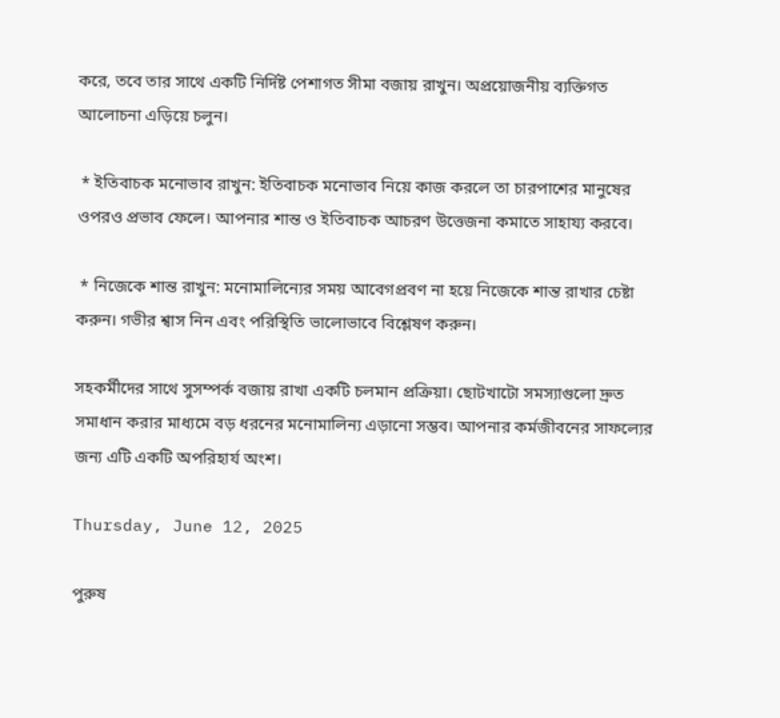করে, তবে তার সাথে একটি নির্দিষ্ট পেশাগত সীমা বজায় রাখুন। অপ্রয়োজনীয় ব্যক্তিগত আলোচনা এড়িয়ে চলুন।

 * ইতিবাচক মনোভাব রাখুন: ইতিবাচক মনোভাব নিয়ে কাজ করলে তা চারপাশের মানুষের ওপরও প্রভাব ফেলে। আপনার শান্ত ও ইতিবাচক আচরণ উত্তেজনা কমাতে সাহায্য করবে।

 * নিজেকে শান্ত রাখুন: মনোমালিন্যের সময় আবেগপ্রবণ না হয়ে নিজেকে শান্ত রাখার চেষ্টা করুন। গভীর শ্বাস নিন এবং পরিস্থিতি ভালোভাবে বিশ্লেষণ করুন।

সহকর্মীদের সাথে সুসম্পর্ক বজায় রাখা একটি চলমান প্রক্রিয়া। ছোটখাটো সমস্যাগুলো দ্রুত সমাধান করার মাধ্যমে বড় ধরনের মনোমালিন্য এড়ানো সম্ভব। আপনার কর্মজীবনের সাফল্যের জন্য এটি একটি অপরিহার্য অংশ।

Thursday, June 12, 2025

পুরুষ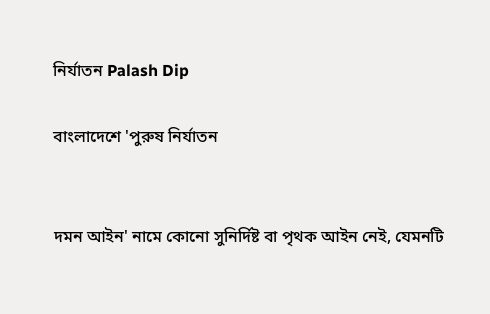নির্যাতন Palash Dip

বাংলাদেশে 'পুরুষ নির্যাতন


দমন আইন' নামে কোনো সুনির্দিষ্ট বা পৃথক আইন নেই, যেমনটি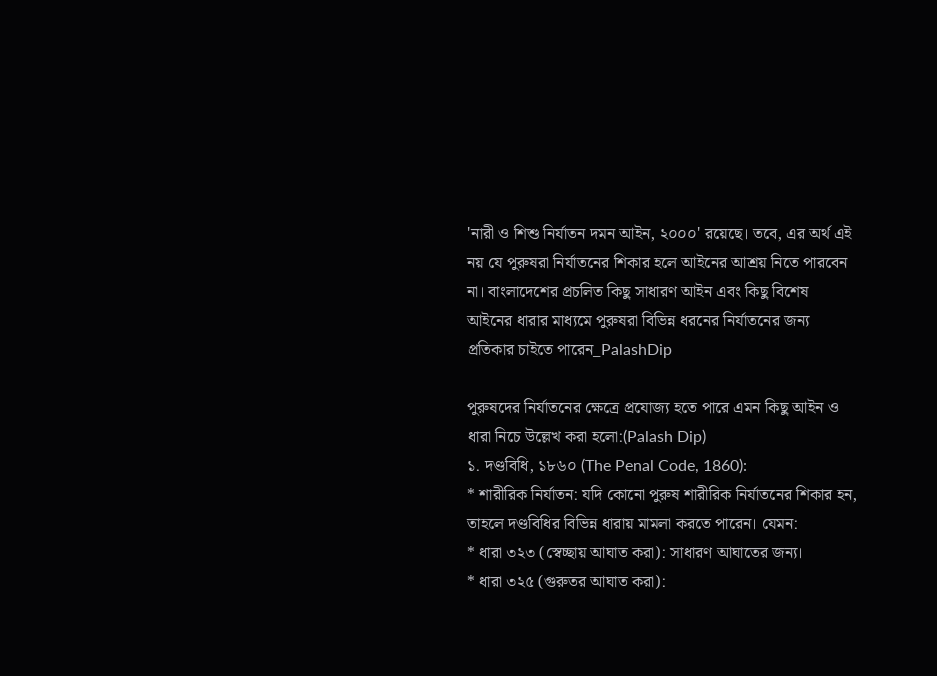'নারী ও শিশু নির্যাতন দমন আইন, ২০০০' রয়েছে। তবে, এর অর্থ এই নয় যে পুরুষরা নির্যাতনের শিকার হলে আইনের আশ্রয় নিতে পারবেন না। বাংলাদেশের প্রচলিত কিছু সাধারণ আইন এবং কিছু বিশেষ আইনের ধারার মাধ্যমে পুরুষরা বিভিন্ন ধরনের নির্যাতনের জন্য প্রতিকার চাইতে পারেন_PalashDip

পুরুষদের নির্যাতনের ক্ষেত্রে প্রযোজ্য হতে পারে এমন কিছু আইন ও ধারা নিচে উল্লেখ করা হলো:(Palash Dip)
১. দণ্ডবিধি, ১৮৬০ (The Penal Code, 1860):
* শারীরিক নির্যাতন: যদি কোনো পুরুষ শারীরিক নির্যাতনের শিকার হন, তাহলে দণ্ডবিধির বিভিন্ন ধারায় মামলা করতে পারেন। যেমন:
* ধারা ৩২৩ (স্বেচ্ছায় আঘাত করা): সাধারণ আঘাতের জন্য।
* ধারা ৩২৫ (গুরুতর আঘাত করা):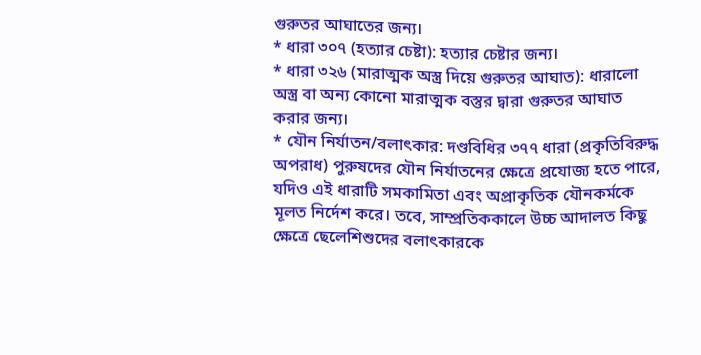গুরুতর আঘাতের জন্য।
* ধারা ৩০৭ (হত্যার চেষ্টা): হত্যার চেষ্টার জন্য।
* ধারা ৩২৬ (মারাত্মক অস্ত্র দিয়ে গুরুতর আঘাত): ধারালো অস্ত্র বা অন্য কোনো মারাত্মক বস্তুর দ্বারা গুরুতর আঘাত করার জন্য।
* যৌন নির্যাতন/বলাৎকার: দণ্ডবিধির ৩৭৭ ধারা (প্রকৃতিবিরুদ্ধ অপরাধ) পুরুষদের যৌন নির্যাতনের ক্ষেত্রে প্রযোজ্য হতে পারে, যদিও এই ধারাটি সমকামিতা এবং অপ্রাকৃতিক যৌনকর্মকে মূলত নির্দেশ করে। তবে, সাম্প্রতিককালে উচ্চ আদালত কিছু ক্ষেত্রে ছেলেশিশুদের বলাৎকারকে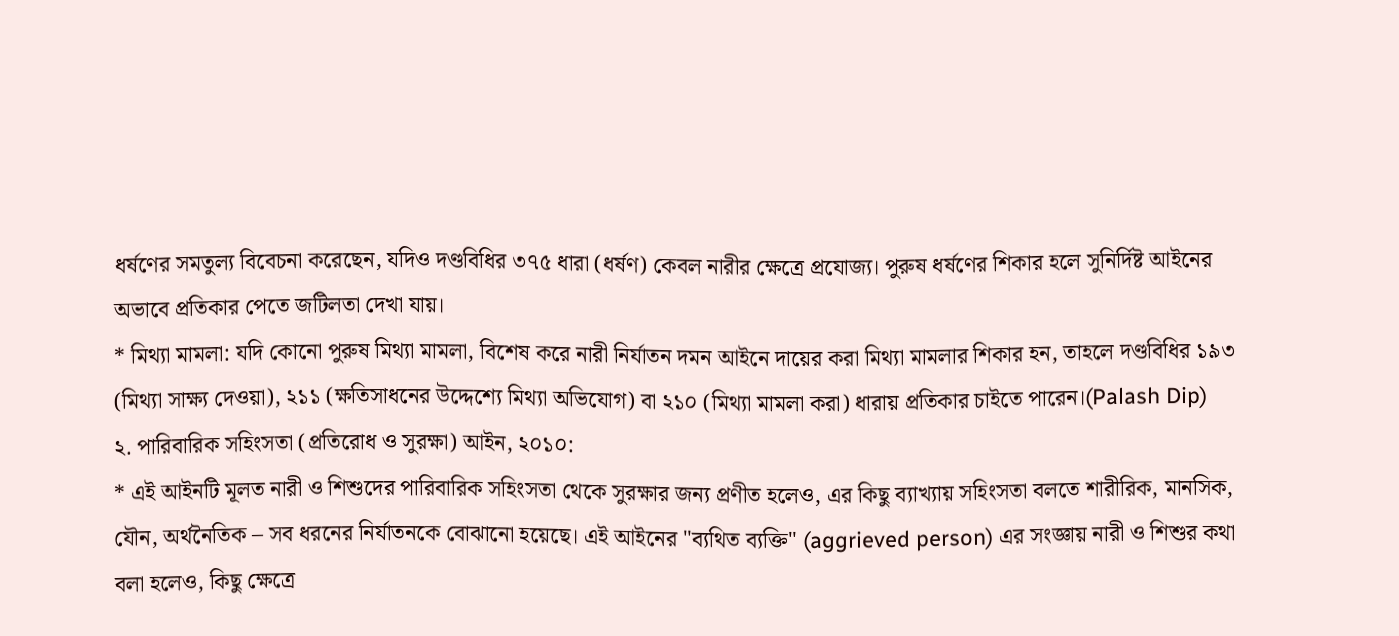ধর্ষণের সমতুল্য বিবেচনা করেছেন, যদিও দণ্ডবিধির ৩৭৫ ধারা (ধর্ষণ) কেবল নারীর ক্ষেত্রে প্রযোজ্য। পুরুষ ধর্ষণের শিকার হলে সুনির্দিষ্ট আইনের অভাবে প্রতিকার পেতে জটিলতা দেখা যায়।
* মিথ্যা মামলা: যদি কোনো পুরুষ মিথ্যা মামলা, বিশেষ করে নারী নির্যাতন দমন আইনে দায়ের করা মিথ্যা মামলার শিকার হন, তাহলে দণ্ডবিধির ১৯৩ (মিথ্যা সাক্ষ্য দেওয়া), ২১১ (ক্ষতিসাধনের উদ্দেশ্যে মিথ্যা অভিযোগ) বা ২১০ (মিথ্যা মামলা করা) ধারায় প্রতিকার চাইতে পারেন।(Palash Dip)
২. পারিবারিক সহিংসতা (প্রতিরোধ ও সুরক্ষা) আইন, ২০১০:
* এই আইনটি মূলত নারী ও শিশুদের পারিবারিক সহিংসতা থেকে সুরক্ষার জন্য প্রণীত হলেও, এর কিছু ব্যাখ্যায় সহিংসতা বলতে শারীরিক, মানসিক, যৌন, অর্থনৈতিক – সব ধরনের নির্যাতনকে বোঝানো হয়েছে। এই আইনের "ব্যথিত ব্যক্তি" (aggrieved person) এর সংজ্ঞায় নারী ও শিশুর কথা বলা হলেও, কিছু ক্ষেত্রে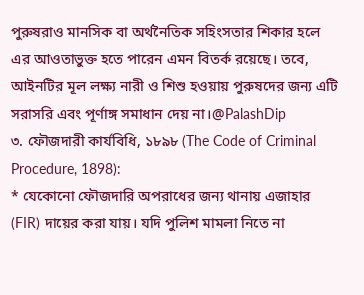পুরুষরাও মানসিক বা অর্থনৈতিক সহিংসতার শিকার হলে এর আওতাভুক্ত হতে পারেন এমন বিতর্ক রয়েছে। তবে, আইনটির মূল লক্ষ্য নারী ও শিশু হওয়ায় পুরুষদের জন্য এটি সরাসরি এবং পূর্ণাঙ্গ সমাধান দেয় না।@PalashDip
৩. ফৌজদারী কার্যবিধি, ১৮৯৮ (The Code of Criminal Procedure, 1898):
* যেকোনো ফৌজদারি অপরাধের জন্য থানায় এজাহার (FIR) দায়ের করা যায়। যদি পুলিশ মামলা নিতে না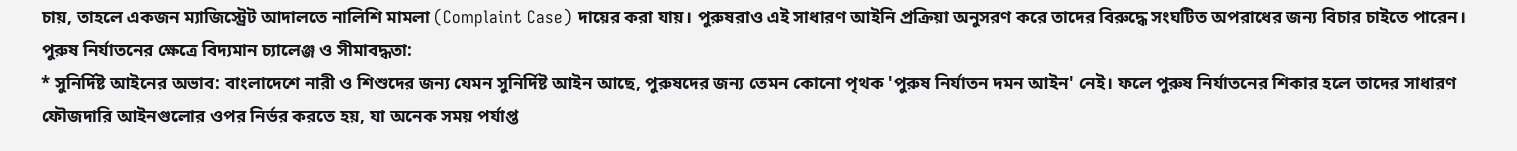চায়, তাহলে একজন ম্যাজিস্ট্রেট আদালতে নালিশি মামলা (Complaint Case) দায়ের করা যায়। পুরুষরাও এই সাধারণ আইনি প্রক্রিয়া অনুসরণ করে তাদের বিরুদ্ধে সংঘটিত অপরাধের জন্য বিচার চাইতে পারেন।
পুরুষ নির্যাতনের ক্ষেত্রে বিদ্যমান চ্যালেঞ্জ ও সীমাবদ্ধতা:
* সুনির্দিষ্ট আইনের অভাব: বাংলাদেশে নারী ও শিশুদের জন্য যেমন সুনির্দিষ্ট আইন আছে, পুরুষদের জন্য তেমন কোনো পৃথক 'পুরুষ নির্যাতন দমন আইন' নেই। ফলে পুরুষ নির্যাতনের শিকার হলে তাদের সাধারণ ফৌজদারি আইনগুলোর ওপর নির্ভর করতে হয়, যা অনেক সময় পর্যাপ্ত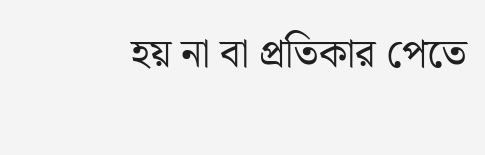হয় না বা প্রতিকার পেতে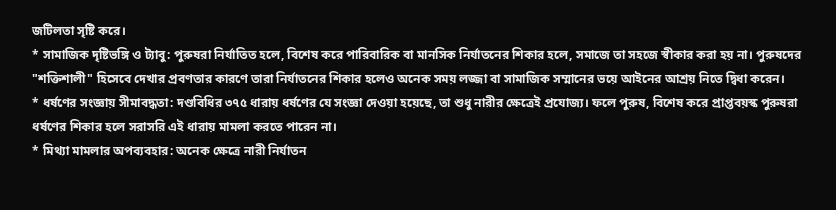জটিলতা সৃষ্টি করে।
* সামাজিক দৃষ্টিভঙ্গি ও ট্যাবু: পুরুষরা নির্যাতিত হলে, বিশেষ করে পারিবারিক বা মানসিক নির্যাতনের শিকার হলে, সমাজে তা সহজে স্বীকার করা হয় না। পুরুষদের "শক্তিশালী" হিসেবে দেখার প্রবণতার কারণে তারা নির্যাতনের শিকার হলেও অনেক সময় লজ্জা বা সামাজিক সম্মানের ভয়ে আইনের আশ্রয় নিতে দ্বিধা করেন।
* ধর্ষণের সংজ্ঞায় সীমাবদ্ধতা: দণ্ডবিধির ৩৭৫ ধারায় ধর্ষণের যে সংজ্ঞা দেওয়া হয়েছে, তা শুধু নারীর ক্ষেত্রেই প্রযোজ্য। ফলে পুরুষ, বিশেষ করে প্রাপ্তবয়স্ক পুরুষরা ধর্ষণের শিকার হলে সরাসরি এই ধারায় মামলা করতে পারেন না।
* মিথ্যা মামলার অপব্যবহার: অনেক ক্ষেত্রে নারী নির্যাতন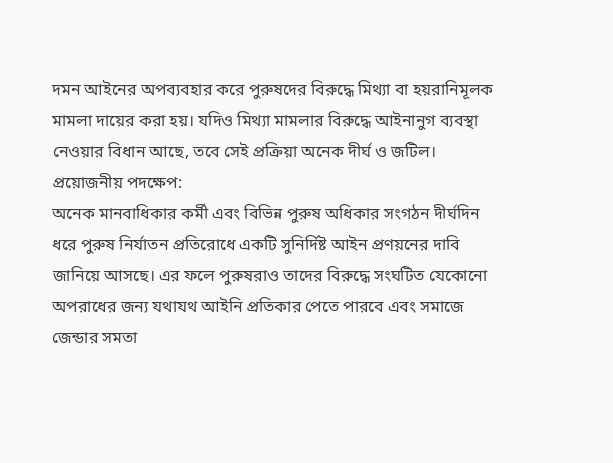দমন আইনের অপব্যবহার করে পুরুষদের বিরুদ্ধে মিথ্যা বা হয়রানিমূলক মামলা দায়ের করা হয়। যদিও মিথ্যা মামলার বিরুদ্ধে আইনানুগ ব্যবস্থা নেওয়ার বিধান আছে, তবে সেই প্রক্রিয়া অনেক দীর্ঘ ও জটিল।
প্রয়োজনীয় পদক্ষেপ:
অনেক মানবাধিকার কর্মী এবং বিভিন্ন পুরুষ অধিকার সংগঠন দীর্ঘদিন ধরে পুরুষ নির্যাতন প্রতিরোধে একটি সুনির্দিষ্ট আইন প্রণয়নের দাবি জানিয়ে আসছে। এর ফলে পুরুষরাও তাদের বিরুদ্ধে সংঘটিত যেকোনো অপরাধের জন্য যথাযথ আইনি প্রতিকার পেতে পারবে এবং সমাজে জেন্ডার সমতা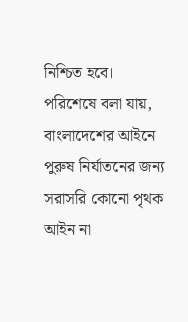নিশ্চিত হবে।
পরিশেষে বলা যায়, বাংলাদেশের আইনে পুরুষ নির্যাতনের জন্য সরাসরি কোনো পৃথক আইন না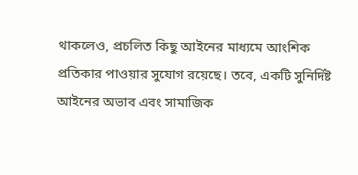থাকলেও, প্রচলিত কিছু আইনের মাধ্যমে আংশিক প্রতিকার পাওয়ার সুযোগ রয়েছে। তবে, একটি সুনির্দিষ্ট আইনের অভাব এবং সামাজিক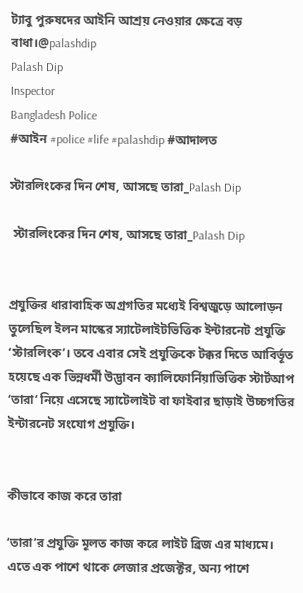ট্যাবু পুরুষদের আইনি আশ্রয় নেওয়ার ক্ষেত্রে বড় বাধা।@palashdip
Palash Dip
Inspector
Bangladesh Police
#আইন #police #life #palashdip #আদালত

স্টারলিংকের দিন শেষ, আসছে তারা_Palash Dip

 স্টারলিংকের দিন শেষ, আসছে তারা_Palash Dip


প্রযুক্তির ধারাবাহিক অগ্রগতির মধ্যেই বিশ্বজুড়ে আলোড়ন তুলেছিল ইলন মাস্কের স্যাটেলাইটভিত্তিক ইন্টারনেট প্রযুক্তি ‘স্টারলিংক’। তবে এবার সেই প্রযুক্তিকে টক্কর দিতে আবির্ভূত হয়েছে এক ভিন্নধর্মী উদ্ভাবন ক্যালিফোর্নিয়াভিত্তিক স্টার্টআপ ‘তারা’ নিয়ে এসেছে স্যাটেলাইট বা ফাইবার ছাড়াই উচ্চগতির ইন্টারনেট সংযোগ প্রযুক্তি।


কীভাবে কাজ করে তারা

‘তারা’র প্রযুক্তি মূলত কাজ করে লাইট ব্রিজ এর মাধ্যমে। এতে এক পাশে থাকে লেজার প্রজেক্টর, অন্য পাশে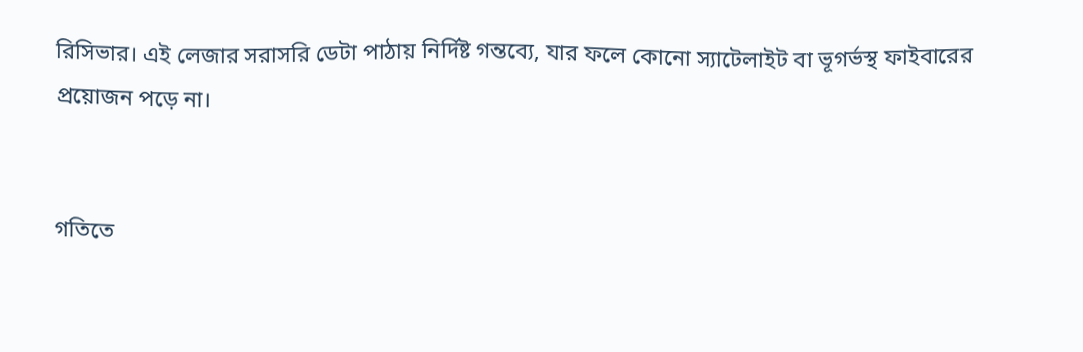রিসিভার। এই লেজার সরাসরি ডেটা পাঠায় নির্দিষ্ট গন্তব্যে, যার ফলে কোনো স্যাটেলাইট বা ভূগর্ভস্থ ফাইবারের প্রয়োজন পড়ে না।


গতিতে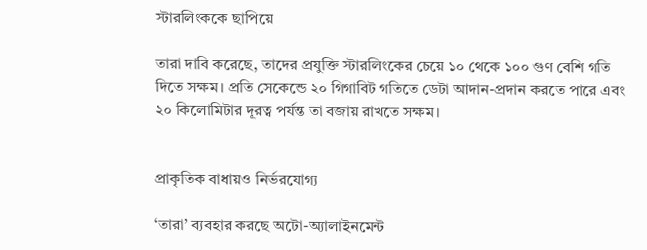স্টারলিংককে ছাপিয়ে

তারা দাবি করেছে, তাদের প্রযুক্তি স্টারলিংকের চেয়ে ১০ থেকে ১০০ গুণ বেশি গতি দিতে সক্ষম। প্রতি সেকেন্ডে ২০ গিগাবিট গতিতে ডেটা আদান-প্রদান করতে পারে এবং ২০ কিলোমিটার দূরত্ব পর্যন্ত তা বজায় রাখতে সক্ষম।


প্রাকৃতিক বাধায়ও নির্ভরযোগ্য

‘তারা’ ব্যবহার করছে অটো-অ্যালাইনমেন্ট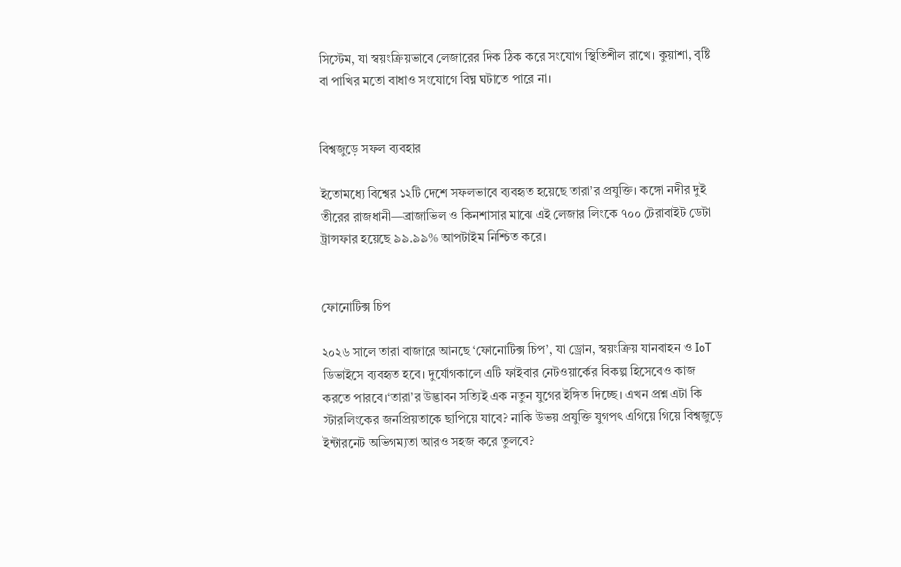সিস্টেম, যা স্বয়ংক্রিয়ভাবে লেজারের দিক ঠিক করে সংযোগ স্থিতিশীল রাখে। কুয়াশা, বৃষ্টি বা পাখির মতো বাধাও সংযোগে বিঘ্ন ঘটাতে পারে না।


বিশ্বজুড়ে সফল ব্যবহার

ইতোমধ্যে বিশ্বের ১২টি দেশে সফলভাবে ব্যবহৃত হয়েছে তারা’র প্রযুক্তি। কঙ্গো নদীর দুই তীরের রাজধানী—ব্রাজাভিল ও কিনশাসার মাঝে এই লেজার লিংকে ৭০০ টেরাবাইট ডেটা ট্রান্সফার হয়েছে ৯৯.৯৯% আপটাইম নিশ্চিত করে।


ফোনোটিক্স চিপ

২০২৬ সালে তারা বাজারে আনছে ‘ফোনোটিক্স চিপ’, যা ড্রোন, স্বয়ংক্রিয় যানবাহন ও IoT ডিভাইসে ব্যবহৃত হবে। দুর্যোগকালে এটি ফাইবার নেটওয়ার্কের বিকল্প হিসেবেও কাজ করতে পারবে।‘তারা’র উদ্ভাবন সত্যিই এক নতুন যুগের ইঙ্গিত দিচ্ছে। এখন প্রশ্ন এটা কি স্টারলিংকের জনপ্রিয়তাকে ছাপিয়ে যাবে? নাকি উভয় প্রযুক্তি যুগপৎ এগিয়ে গিয়ে বিশ্বজুড়ে ইন্টারনেট অভিগম্যতা আরও সহজ করে তুলবে?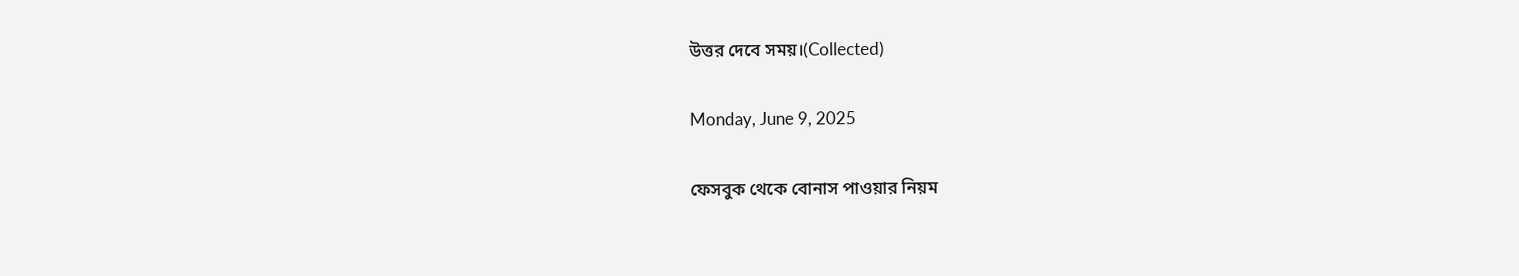উত্তর দেবে সময়।(Collected)

Monday, June 9, 2025

ফেসবুক থেকে বোনাস পাওয়ার নিয়ম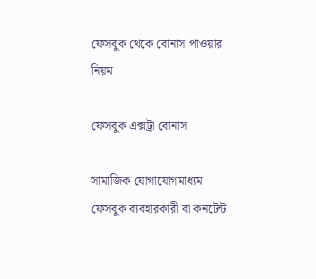ফেসবুক থেকে বোনাস পাওয়ার নিয়ম

ফেসবুক এক্সট্রা বোনাস

সামাজিক যোগাযোগমাধ্যম ফেসবুক ব্যবহারকারী বা কনটেন্ট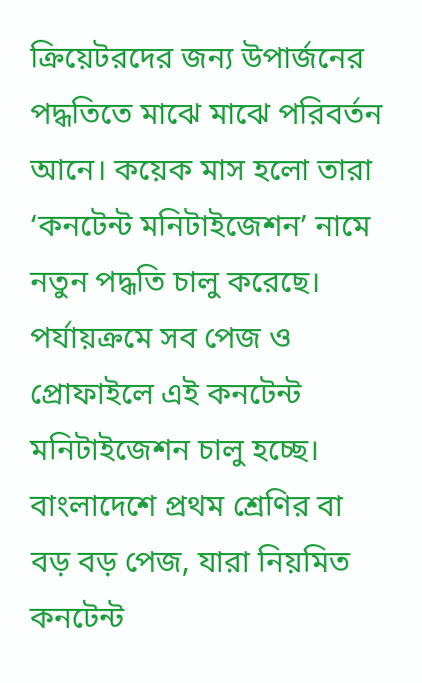ক্রিয়েটরদের জন্য উপার্জনের পদ্ধতিতে মাঝে মাঝে পরিবর্তন আনে। কয়েক মাস হলো তারা ‘কনটেন্ট মনিটাইজেশন’ নামে নতুন পদ্ধতি চালু করেছে। পর্যায়ক্রমে সব পেজ ও প্রোফাইলে এই কনটেন্ট মনিটাইজেশন চালু হচ্ছে। বাংলাদেশে প্রথম শ্রেণির বা বড় বড় পেজ, যারা নিয়মিত কনটেন্ট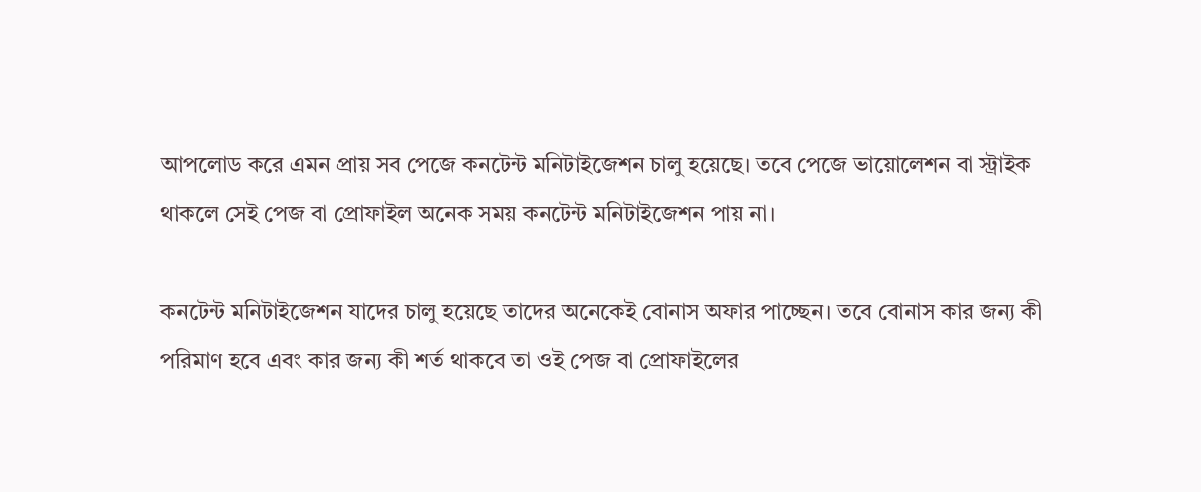আপলোড করে এমন প্রায় সব পেজে কনটেন্ট মনিটাইজেশন চালু হয়েছে। তবে পেজে ভায়োলেশন বা স্ট্রাইক থাকলে সেই পেজ বা প্রোফাইল অনেক সময় কনটেন্ট মনিটাইজেশন পায় না।

কনটেন্ট মনিটাইজেশন যাদের চালু হয়েছে তাদের অনেকেই বোনাস অফার পাচ্ছেন। তবে বোনাস কার জন্য কী পরিমাণ হবে এবং কার জন্য কী শর্ত থাকবে তা ওই পেজ বা প্রোফাইলের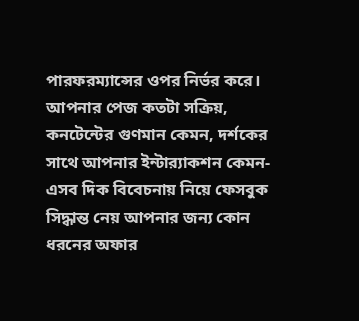পারফরম্যান্সের ওপর নির্ভর করে। আপনার পেজ কতটা সক্রিয়, কনটেন্টের গুণমান কেমন, দর্শকের সাথে আপনার ইন্টার‍্যাকশন কেমন- এসব দিক বিবেচনায় নিয়ে ফেসবুক সিদ্ধান্ত নেয় আপনার জন্য কোন ধরনের অফার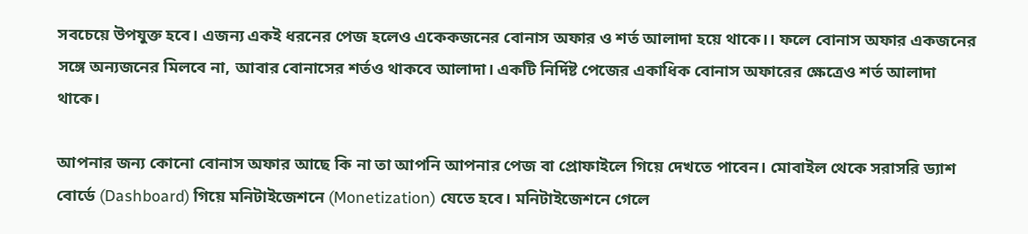সবচেয়ে উপযুক্ত হবে। এজন্য একই ধরনের পেজ হলেও একেকজনের বোনাস অফার ও শর্ত আলাদা হয়ে থাকে।। ফলে বোনাস অফার একজনের সঙ্গে অন্যজনের মিলবে না, আবার বোনাসের শর্তও থাকবে আলাদা। একটি নির্দিষ্ট পেজের একাধিক বোনাস অফারের ক্ষেত্রেও শর্ত আলাদা থাকে।

আপনার জন্য কোনো বোনাস অফার আছে কি না তা আপনি আপনার পেজ বা প্রোফাইলে গিয়ে দেখতে পাবেন। মোবাইল থেকে সরাসরি ড্যাশ বোর্ডে (Dashboard) গিয়ে মনিটাইজেশনে (Monetization) যেতে হবে। মনিটাইজেশনে গেলে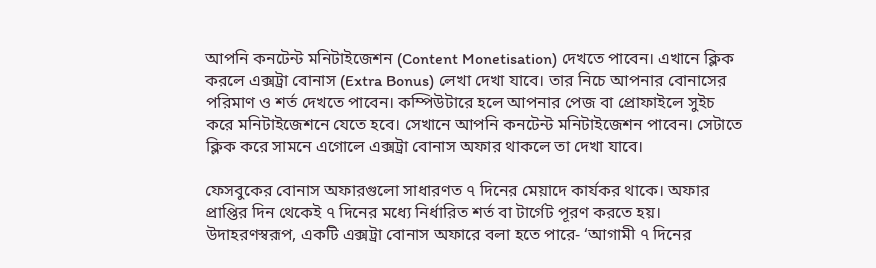আপনি কনটেন্ট মনিটাইজেশন (Content Monetisation) দেখতে পাবেন। এখানে ক্লিক করলে এক্সট্রা বোনাস (Extra Bonus) লেখা দেখা যাবে। তার নিচে আপনার বোনাসের পরিমাণ ও শর্ত দেখতে পাবেন। কম্পিউটারে হলে আপনার পেজ বা প্রোফাইলে সুইচ করে মনিটাইজেশনে যেতে হবে। সেখানে আপনি কনটেন্ট মনিটাইজেশন পাবেন। সেটাতে ক্লিক করে সামনে এগোলে এক্সট্রা বোনাস অফার থাকলে তা দেখা যাবে।

ফেসবুকের বোনাস অফারগুলো সাধারণত ৭ দিনের মেয়াদে কার্যকর থাকে। অফার প্রাপ্তির দিন থেকেই ৭ দিনের মধ্যে নির্ধারিত শর্ত বা টার্গেট পূরণ করতে হয়। উদাহরণস্বরূপ, একটি এক্সট্রা বোনাস অফারে বলা হতে পারে- ‘আগামী ৭ দিনের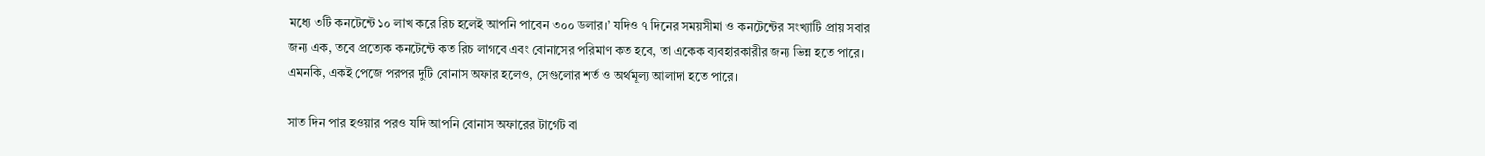মধ্যে ৩টি কনটেন্টে ১০ লাখ করে রিচ হলেই আপনি পাবেন ৩০০ ডলার।’ যদিও ৭ দিনের সময়সীমা ও কনটেন্টের সংখ্যাটি প্রায় সবার জন্য এক, তবে প্রত্যেক কনটেন্টে কত রিচ লাগবে এবং বোনাসের পরিমাণ কত হবে, তা একেক ব্যবহারকারীর জন্য ভিন্ন হতে পারে। এমনকি, একই পেজে পরপর দুটি বোনাস অফার হলেও, সেগুলোর শর্ত ও অর্থমূল্য আলাদা হতে পারে।

সাত দিন পার হওয়ার পরও যদি আপনি বোনাস অফারের টার্গেট বা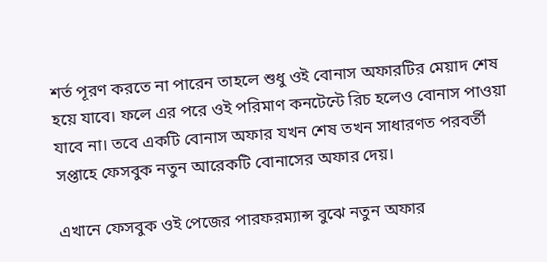শর্ত পূরণ করতে না পারেন তাহলে শুধু ওই বোনাস অফারটির মেয়াদ শেষ হয়ে যাবে। ফলে এর পরে ওই পরিমাণ কনটেন্টে রিচ হলেও বোনাস পাওয়া যাবে না। তবে একটি বোনাস অফার যখন শেষ তখন সাধারণত পরবর্তী সপ্তাহে ফেসবুক নতুন আরেকটি বোনাসের অফার দেয়।

এখানে ফেসবুক ওই পেজের পারফরম্যান্স বুঝে নতুন অফার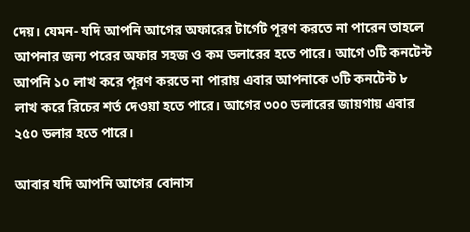দেয়। যেমন- যদি আপনি আগের অফারের টার্গেট পূরণ করতে না পারেন তাহলে আপনার জন্য পরের অফার সহজ ও কম ডলারের হতে পারে। আগে ৩টি কনটেন্ট আপনি ১০ লাখ করে পূরণ করতে না পারায় এবার আপনাকে ৩টি কনটেন্ট ৮ লাখ করে রিচের শর্ত দেওয়া হতে পারে। আগের ৩০০ ডলারের জায়গায় এবার ২৫০ ডলার হতে পারে।

আবার যদি আপনি আগের বোনাস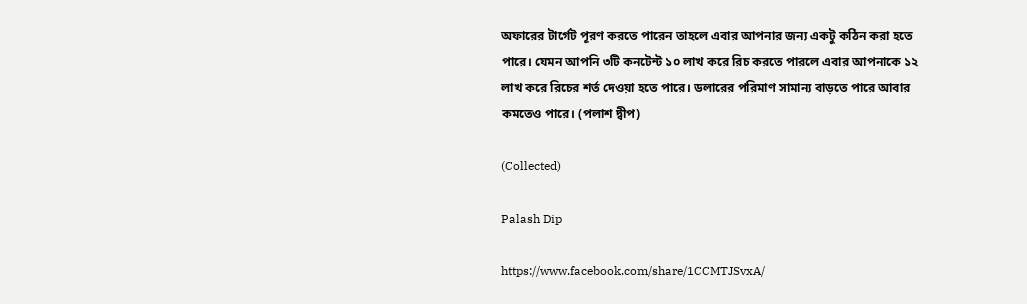অফারের টার্গেট পূরণ করতে পারেন তাহলে এবার আপনার জন্য একটু কঠিন করা হতে পারে। যেমন আপনি ৩টি কনটেন্ট ১০ লাখ করে রিচ করতে পারলে এবার আপনাকে ১২ লাখ করে রিচের শর্ত দেওয়া হতে পারে। ডলারের পরিমাণ সামান্য বাড়তে পারে আবার কমতেও পারে। (পলাশ দ্বীপ)

(Collected)

Palash Dip

https://www.facebook.com/share/1CCMTJSvxA/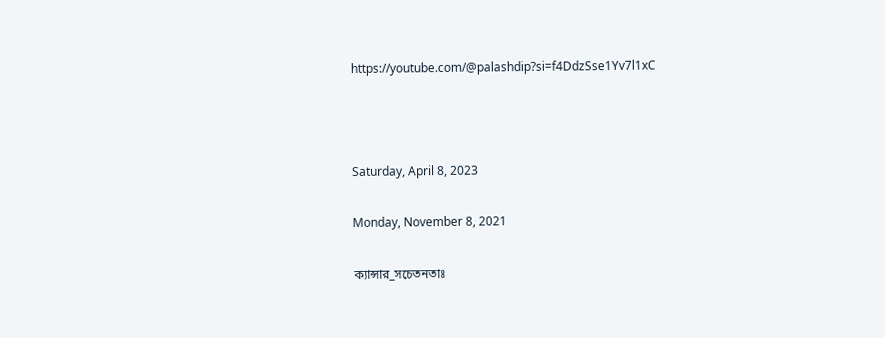https://youtube.com/@palashdip?si=f4DdzSse1Yv7l1xC



Saturday, April 8, 2023

Monday, November 8, 2021

ক্যান্সার_সচেতনতাঃ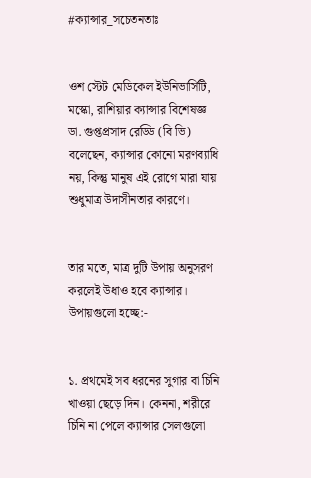#ক্যান্সার_সচেতনতাঃ


ওশ স্টেট মেডিকেল ইউনিভার্সিটি, মস্কো, রাশিয়ার ক্যান্সার বিশেষজ্ঞ ডা. গুপ্তপ্রসাদ রেড্ডি (বি ভি) বলেছেন, ক্যান্সার কোনো মরণব্যাধি নয়, কিন্তু মানুষ এই রোগে মারা যায় শুধুমাত্র উদাসীনতার কারণে।


তার মতে, মাত্র দুটি উপায় অনুসরণ করলেই উধাও হবে ক্যান্সার। উপায়গুলো হচ্ছে:-


১. প্রথমেই সব ধরনের সুগার বা চিনি খাওয়া ছেড়ে দিন। কেননা, শরীরে চিনি না পেলে ক্যান্সার সেলগুলো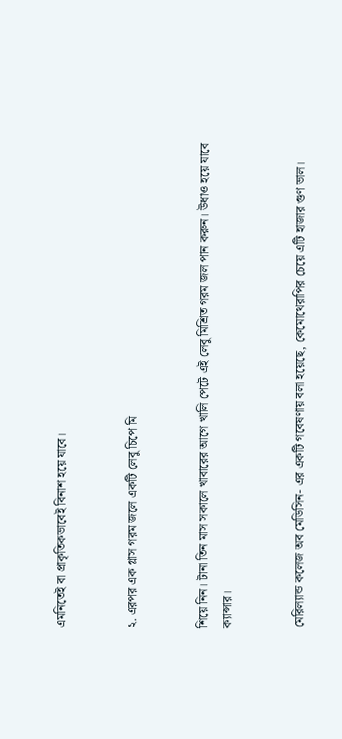এমনিতেই বা প্রাকৃতিকভাবেই বিনাশ হয়ে যাবে।


২. এরপর এক গ্লাস গরম জলে একটি লেবু চিপে মি


শিয়ে নিন। টানা তিন মাস সকালে খাবারের আগে খালি পেটে এই লেবু মিশ্রিত গরম জল পান করুন। উধাও হয়ে যাবে ক্যান্সার।


মেরিল্যান্ড কলেজ অব মেডিসিন- এর একটি গবেষণায় বলা হয়েছে, কেমোথেরাপির চেয়ে এটি হাজার গুণ ভাল।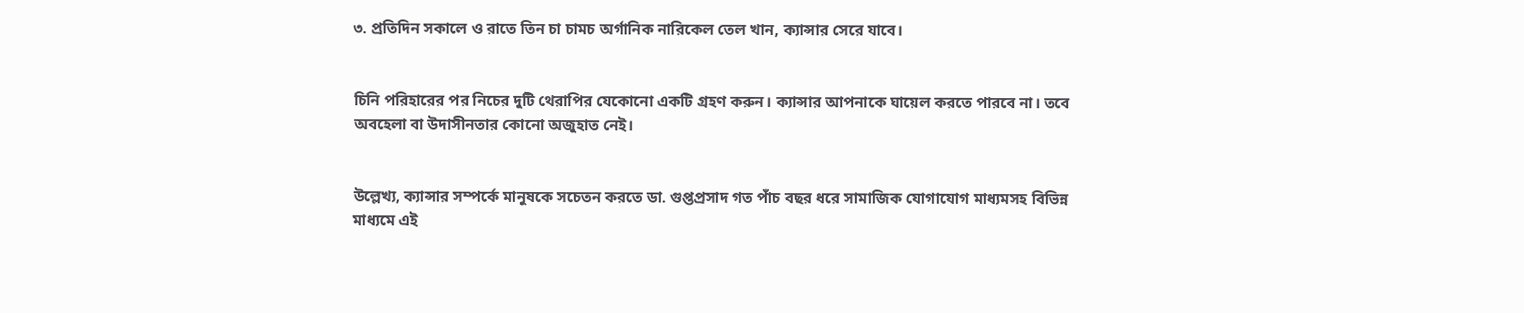৩. প্রতিদিন সকালে ও রাতে তিন চা চামচ অর্গানিক নারিকেল তেল খান, ক্যান্সার সেরে যাবে।


চিনি পরিহারের পর নিচের দুটি থেরাপির যেকোনো একটি গ্রহণ করুন। ক্যান্সার আপনাকে ঘায়েল করতে পারবে না। তবে অবহেলা বা উদাসীনতার কোনো অজুহাত নেই।


উল্লেখ্য, ক্যান্সার সম্পর্কে মানুষকে সচেতন করতে ডা. গুপ্তপ্রসাদ গত পাঁচ বছর ধরে সামাজিক যোগাযোগ মাধ্যমসহ বিভিন্ন মাধ্যমে এই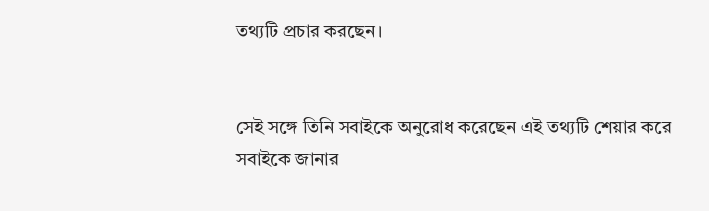তথ্যটি প্রচার করছেন।


সেই সঙ্গে তিনি সবাইকে অনুরোধ করেছেন এই তথ্যটি শেয়ার করে সবাইকে জানার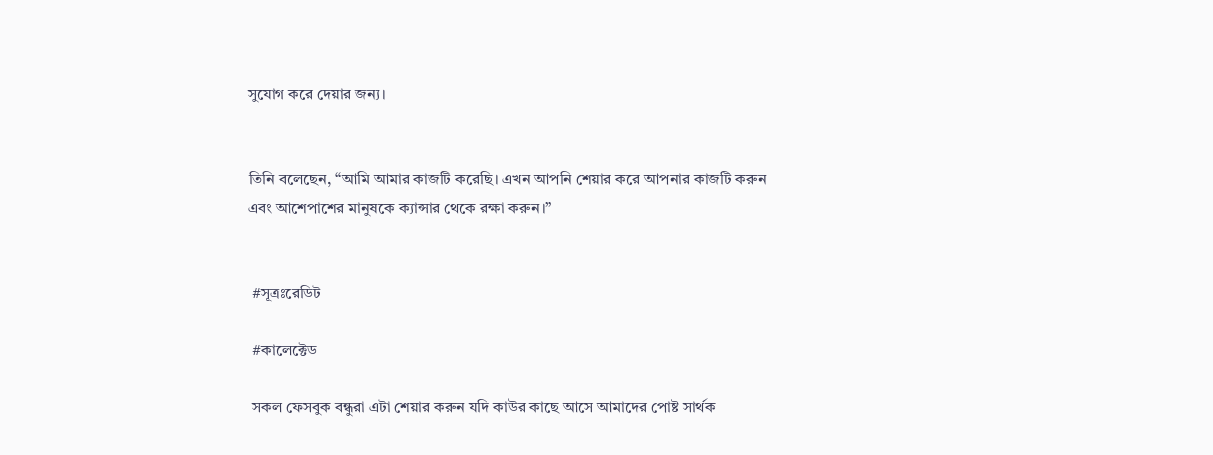সুযোগ করে দেয়ার জন্য।


তিনি বলেছেন, “আমি আমার কাজটি করেছি। এখন আপনি শেয়ার করে আপনার কাজটি করুন এবং আশেপাশের মানুষকে ক্যান্সার থেকে রক্ষা করুন।”


 #সূত্রঃরেডিট

 #কালেক্টেড

 সকল ফেসবুক বন্ধুরা এটা শেয়ার করুন যদি কাউর কাছে আসে আমাদের পোষ্ট সার্থক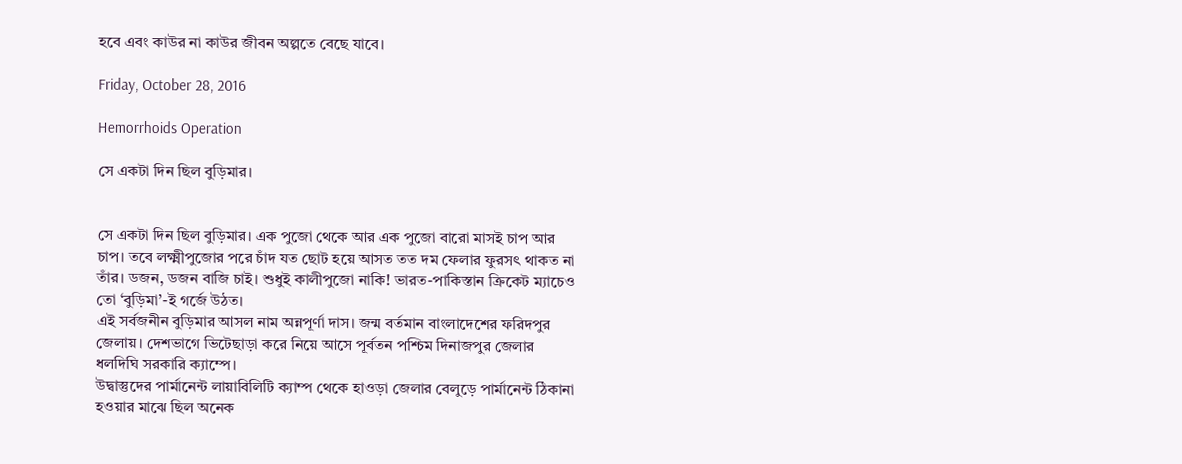হবে এবং কাউর না কাউর জীবন অল্পতে বেছে যাবে।

Friday, October 28, 2016

Hemorrhoids Operation

সে একটা দিন ছিল বুড়িমার।


সে একটা দিন ছিল বুড়িমার। এক পুজো থেকে আর এক পুজো বারো মাসই চাপ আর চাপ। তবে লক্ষ্মীপুজোর পরে চাঁদ যত ছোট হয়ে আসত তত দম ফেলার ফুরসৎ থাকত না তাঁর। ডজন, ডজন বাজি চাই। শুধুই কালীপুজো নাকি! ভারত-পাকিস্তান ক্রিকেট ম্যাচেও তো ‘বুড়িমা’-ই গর্জে উঠত।
এই সর্বজনীন বুড়িমার আসল নাম অন্নপূর্ণা দাস। জন্ম বর্তমান বাংলাদেশের ফরিদপুর জেলায়। দেশভাগে ভিটেছাড়া করে নিয়ে আসে পূর্বতন পশ্চিম দিনাজপুর জেলার ধলদিঘি সরকারি ক্যাম্পে।
উদ্বাস্তুদের পার্মানেন্ট লায়াবিলিটি ক্যাম্প থেকে হাওড়া জেলার বেলুড়ে পার্মানেন্ট ঠিকানা হওয়ার মাঝে ছিল অনেক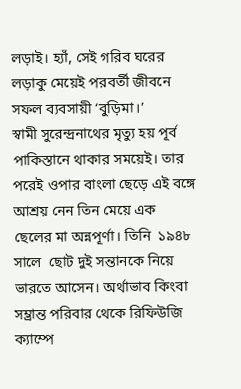লড়াই। হ্যাঁ, সেই গরিব ঘরের লড়াকু মেয়েই পরবর্তী জীবনে সফল ব্যবসায়ী ‘বুড়িমা।’
স্বামী সুরেন্দ্রনাথের মৃত্যু হয় পূর্ব পাকিস্তানে থাকার সময়েই। তার পরেই ওপার বাংলা ছেড়ে এই বঙ্গে আশ্রয় নেন তিন মেয়ে এক ছেলের মা অন্নপূর্ণা। তিনি  ১৯৪৮ সালে  ছোট দুই সন্তানকে নিয়ে ভারতে আসেন। অর্থাভাব কিংবা সম্ভ্রান্ত পরিবার থেকে রিফিউজি ক্যাম্পে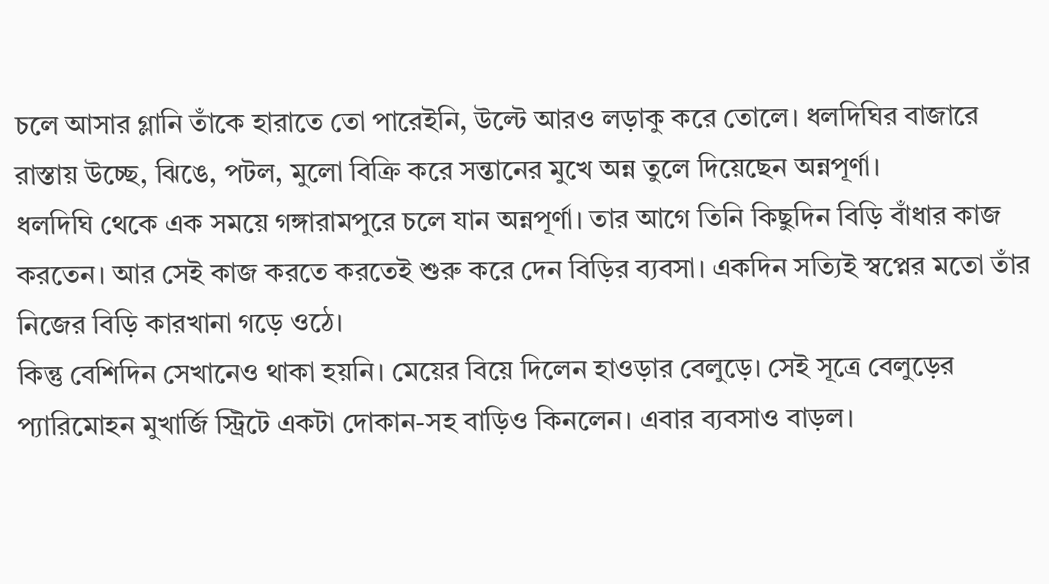চলে আসার গ্লানি তাঁকে হারাতে তো পারেইনি, উল্টে আরও লড়াকু করে তোলে। ধলদিঘির বাজারে রাস্তায় উচ্ছে, ঝিঙে, পটল, মুলো বিক্রি করে সন্তানের মুখে অন্ন তুলে দিয়েছেন অন্নপূর্ণা।
ধলদিঘি থেকে এক সময়ে গঙ্গারামপুরে চলে যান অন্নপূর্ণা। তার আগে তিনি কিছুদিন বিড়ি বাঁধার কাজ করতেন। আর সেই কাজ করতে করতেই শুরু করে দেন বিড়ির ব্যবসা। একদিন সত্যিই স্বপ্নের মতো তাঁর নিজের বিড়ি কারখানা গড়ে ওঠে।
কিন্তু বেশিদিন সেখানেও থাকা হয়নি। মেয়ের বিয়ে দিলেন হাওড়ার বেলুড়ে। সেই সূত্রে বেলুড়ের প্যারিমোহন মুখার্জি স্ট্রিটে একটা দোকান-সহ বাড়িও কিনলেন। এবার ব্যবসাও বাড়ল।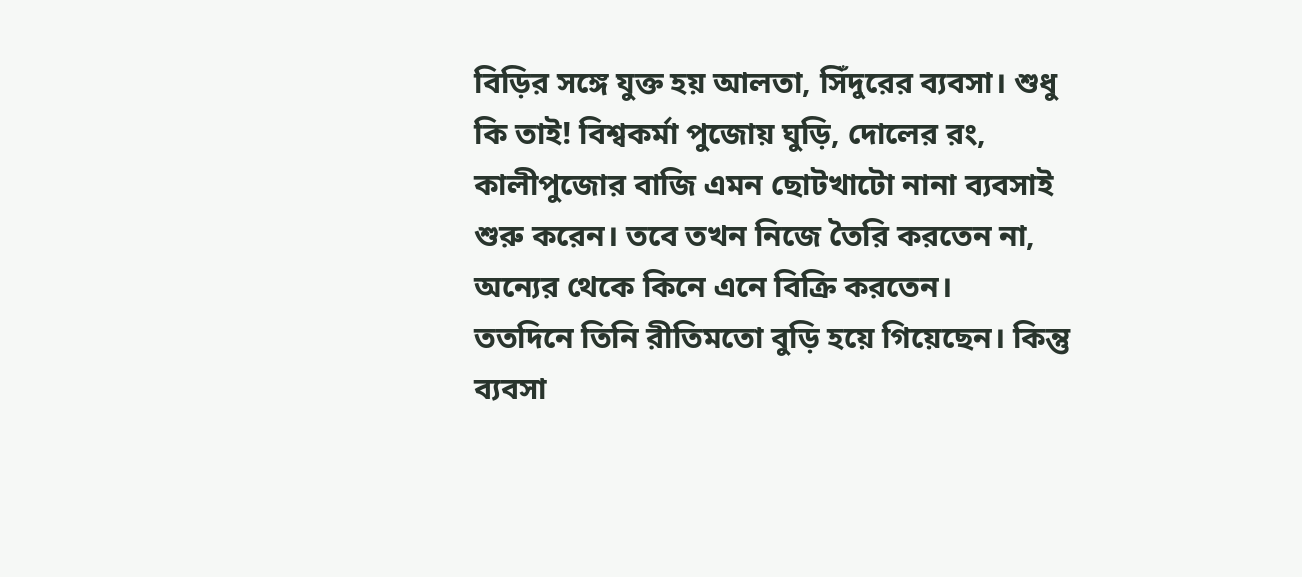বিড়ির সঙ্গে যুক্ত হয় আলতা, সিঁদুরের ব্যবসা। শুধু কি তাই! বিশ্বকর্মা পুজোয় ঘুড়ি, দোলের রং, কালীপুজোর বাজি এমন ছোটখাটো নানা ব্যবসাই শুরু করেন। তবে তখন নিজে তৈরি করতেন না, অন্যের থেকে কিনে এনে বিক্রি করতেন।
ততদিনে তিনি রীতিমতো বুড়ি হয়ে গিয়েছেন। কিন্তু ব্যবসা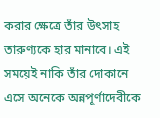করার ক্ষেত্রে তাঁর উৎসাহ তারুণ্যকে হার মানাবে। এই সময়েই নাকি তাঁর দোকানে এসে অনেকে অন্নপূর্ণাদেবীকে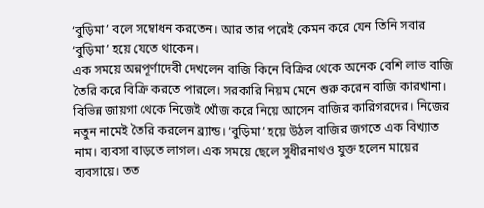‘বুড়িমা’ বলে সম্বোধন করতেন। আর তার পরেই কেমন করে যেন তিনি সবার ‘বুড়িমা’ হয়ে যেতে থাকেন।
এক সময়ে অন্নপূর্ণাদেবী দেখলেন বাজি কিনে বিক্রির থেকে অনেক বেশি লাভ বাজি তৈরি করে বিক্রি করতে পারলে। সরকারি নিয়ম মেনে শুরু করেন বাজি কারখানা। বিভিন্ন জায়গা থেকে নিজেই খোঁজ করে নিয়ে আসেন বাজির কারিগরদের। নিজের নতুন নামেই তৈরি করলেন ব্র্যান্ড। ‘বুড়িমা’ হয়ে উঠল বাজির জগতে এক বিখ্যাত নাম। ব্যবসা বাড়তে লাগল। এক সময়ে ছেলে সুধীরনাথও যুক্ত হলেন মায়ের ব্যবসায়ে। তত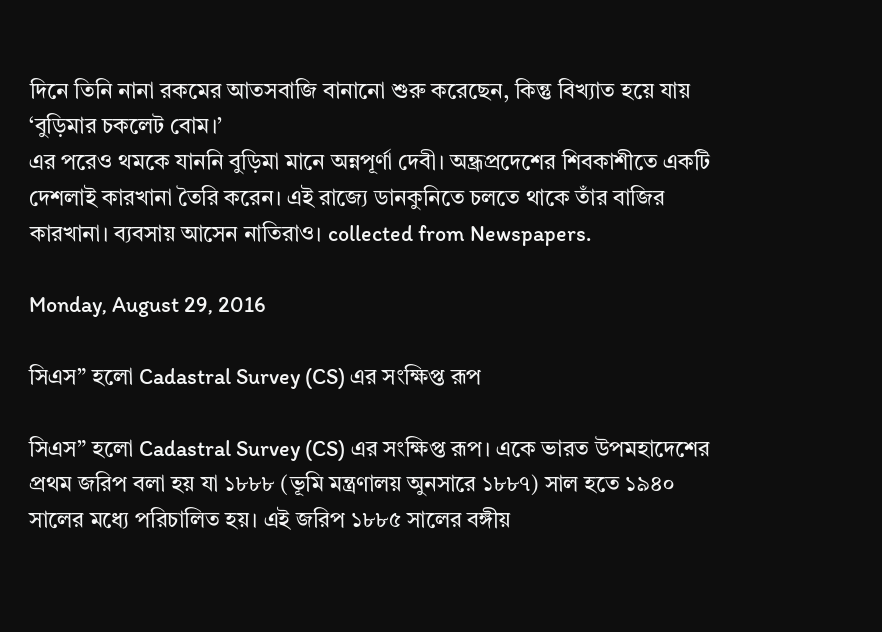দিনে তিনি নানা রকমের আতসবাজি বানানো শুরু করেছেন, কিন্তু বিখ্যাত হয়ে যায় ‘বুড়িমার চকলেট বোম।’
এর পরেও থমকে যাননি বুড়িমা মানে অন্নপূর্ণা দেবী। অন্ধ্রপ্রদেশের শিবকাশীতে একটি দেশলাই কারখানা তৈরি করেন। এই রাজ্যে ডানকুনিতে চলতে থাকে তাঁর বাজির কারখানা। ব্যবসায় আসেন নাতিরাও। collected from Newspapers.

Monday, August 29, 2016

সিএস” হলো Cadastral Survey (CS) এর সংক্ষিপ্ত রূপ

সিএস” হলো Cadastral Survey (CS) এর সংক্ষিপ্ত রূপ। একে ভারত উপমহাদেশের প্রথম জরিপ বলা হয় যা ১৮৮৮ (ভূমি মন্ত্রণালয় অুনসারে ১৮৮৭) সাল হতে ১৯৪০ সালের মধ্যে পরিচালিত হয়। এই জরিপ ১৮৮৫ সালের বঙ্গীয়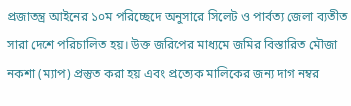প্রজাতন্ত্র আইনের ১০ম পরিচ্ছেদে অনুসারে সিলেট ও পার্বত্য জেলা ব্যতীত সারা দেশে পরিচালিত হয়। উক্ত জরিপের মাধ্যমে জমির বিস্তারিত মৌজা নকশা (ম্যাপ) প্রস্তুত করা হয় এবং প্রত্যেক মালিকের জন্য দাগ নম্বর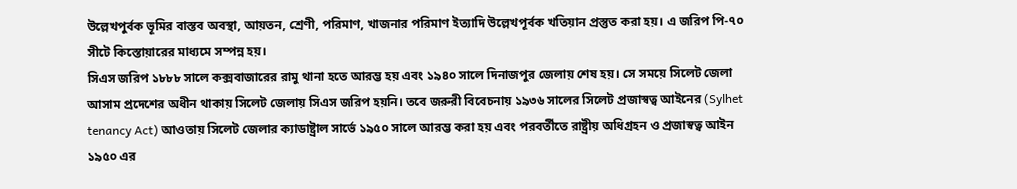উল্লেখপুর্বক ভূমির বাস্তব অবস্থা, আয়তন, শ্রেণী, পরিমাণ, খাজনার পরিমাণ ইত্যাদি উল্লেখপূর্বক খতিয়ান প্রস্তুত করা হয়। এ জরিপ পি-৭০ সীটে কিস্তোয়ারের মাধ্যমে সম্পন্ন হয়।
সিএস জরিপ ১৮৮৮ সালে কক্সবাজারের রামু থানা হতে আরম্ভ হয় এবং ১৯৪০ সালে দিনাজপুর জেলায় শেষ হয়। সে সময়ে সিলেট জেলা আসাম প্রদেশের অধীন থাকায় সিলেট জেলায় সিএস জরিপ হয়নি। তবে জরুরী বিবেচনায় ১৯৩৬ সালের সিলেট প্রজাস্বত্ব আইনের (Sylhet tenancy Act) আওতায় সিলেট জেলার ক্যাডাষ্ট্রাল সার্ভে ১৯৫০ সালে আরম্ভ করা হয় এবং পরবর্তীতে রাষ্ট্রীয় অধিগ্রহন ও প্রজাস্বত্ব আইন ১৯৫০ এর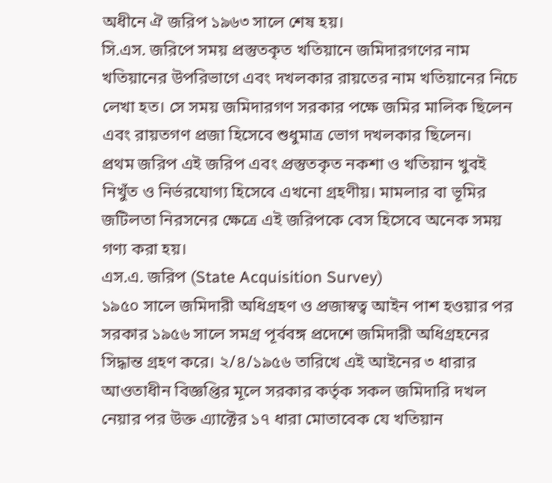অধীনে ঐ জরিপ ১৯৬৩ সালে শেষ হয়।
সি.এস. জরিপে সময় প্রস্তুতকৃত খতিয়ানে জমিদারগণের নাম খতিয়ানের উপরিভাগে এবং দখলকার রায়তের নাম খতিয়ানের নিচে লেখা হত। সে সময় জমিদারগণ সরকার পক্ষে জমির মালিক ছিলেন এবং রায়তগণ প্রজা হিসেবে শুধুমাত্র ভোগ দখলকার ছিলেন।
প্রথম জরিপ এই জরিপ এবং প্রস্তুতকৃত নকশা ও খতিয়ান খুবই নিখুঁত ও নির্ভরযোগ্য হিসেবে এখনো গ্রহণীয়। মামলার বা ভূমির জটিলতা নিরসনের ক্ষেত্রে এই জরিপকে বেস হিসেবে অনেক সময় গণ্য করা হয়।
এস.এ. জরিপ (State Acquisition Survey)
১৯৫০ সালে জমিদারী অধিগ্রহণ ও প্রজাস্বত্ব আইন পাশ হওয়ার পর সরকার ১৯৫৬ সালে সমগ্র পূর্ববঙ্গ প্রদেশে জমিদারী অধিগ্রহনের সিদ্ধান্ত গ্রহণ করে। ২/৪/১৯৫৬ তারিখে এই আইনের ৩ ধারার আওতাধীন বিজ্ঞপ্তির মূলে সরকার কর্তৃক সকল জমিদারি দখল নেয়ার পর উক্ত এ্যাক্টের ১৭ ধারা মোতাবেক যে খতিয়ান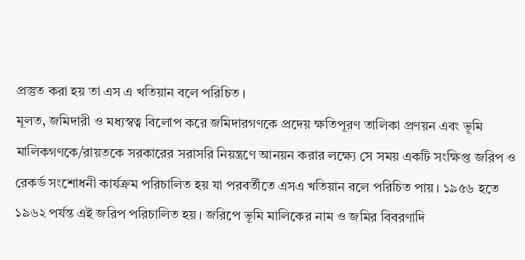প্রস্তুত করা হয় তা এস এ খতিয়ান বলে পরিচিত ।
মূলত, জমিদারী ও মধ্যস্বত্ব বিলোপ করে জমিদারগণকে প্রদেয় ক্ষতিপূরণ তালিকা প্রণয়ন এবং ভূমি মালিকগণকে/রায়তকে সরকারের সরাসরি নিয়ন্ত্রণে আনয়ন করার লক্ষ্যে সে সময় একটি সংক্ষিপ্ত জরিপ ও রেকর্ড সংশোধনী কার্যক্রম পরিচালিত হয় যা পরবর্তীতে এসএ খতিয়ান বলে পরিচিত পায় । ১৯৫৬ হতে ১৯৬২ পর্যন্ত এই জরিপ পরিচালিত হয়। জরিপে ভূমি মালিকের নাম ও জমির বিবরণাদি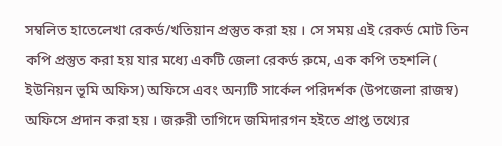সম্বলিত হাতেলেখা রেকর্ড/খতিয়ান প্রস্তুত করা হয় । সে সময় এই রেকর্ড মোট তিন কপি প্রস্তুত করা হয় যার মধ্যে একটি জেলা রেকর্ড রুমে, এক কপি তহশলি ( ইউনিয়ন ভূমি অফিস) অফিসে এবং অন্যটি সার্কেল পরিদর্শক (উপজেলা রাজস্ব) অফিসে প্রদান করা হয় । জরুরী তাগিদে জমিদারগন হইতে প্রাপ্ত তথ্যের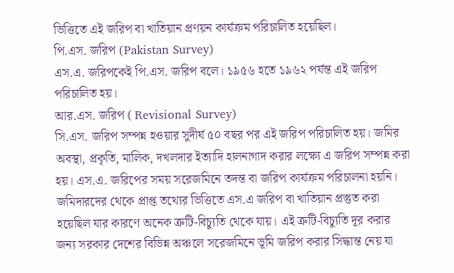ভিত্তিতে এই জরিপ বা খাতিয়ান প্রণয়ন কার্যক্রম পরিচালিত হয়েছিল।
পি.এস. জরিপ (Pakistan Survey)
এস.এ. জরিপকেই পি.এস. জরিপ বলে। ১৯৫৬ হতে ১৯৬২ পর্যন্ত এই জরিপ পরিচালিত হয়।
আর.এস. জরিপ ( Revisional Survey)
সি.এস. জরিপ সম্পন্ন হওয়ার সুদীর্ঘ ৫০ বছর পর এই জরিপ পরিচালিত হয়। জমির অবস্থা, প্রকৃতি, মালিক, দখলদার ইত্যাদি হালনাগাদ করার লক্ষ্যে এ জরিপ সম্পন্ন করা হয়। এস.এ. জরিপের সময় সরেজমিনে তদন্ত বা জরিপ কার্যক্রম পরিচালনা হয়নি। জমিদারদের থেকে প্রাপ্ত তথ্যের ভিত্তিতে এস.এ জরিপ বা খাতিয়ান প্রস্তুত করা হয়েছিল যার কারণে অনেক ত্রুটি-বিচ্যুতি থেকে যায়। এই ত্রুটি-বিচ্যুতি দূর করার জন্য সরকার দেশের বিভিন্ন অঞ্চলে সরেজমিনে ভূমি জরিপ করার সিদ্ধান্ত নেয় যা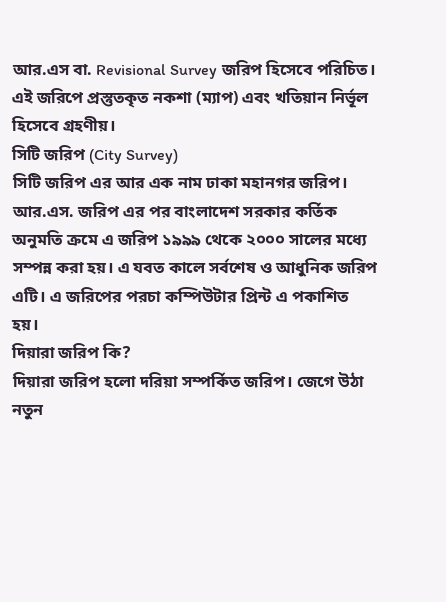আর.এস বা. Revisional Survey জরিপ হিসেবে পরিচিত। এই জরিপে প্রস্তুতকৃত নকশা (ম্যাপ) এবং খতিয়ান নির্ভূল হিসেবে গ্রহণীয়।
সিটি জরিপ (City Survey)
সিটি জরিপ এর আর এক নাম ঢাকা মহানগর জরিপ। আর.এস. জরিপ এর পর বাংলাদেশ সরকার কর্তিক অনুমতি ক্রমে এ জরিপ ১৯৯৯ থেকে ২০০০ সালের মধ্যে সম্পন্ন করা হয়। এ যবত কালে সর্বশেষ ও আধুনিক জরিপ এটি। এ জরিপের পরচা কম্পিউটার প্রিন্ট এ পকাশিত হয়।
দিয়ারা জরিপ কি?
দিয়ারা জরিপ হলো দরিয়া সম্পর্কিত জরিপ। জেগে উঠা নতুন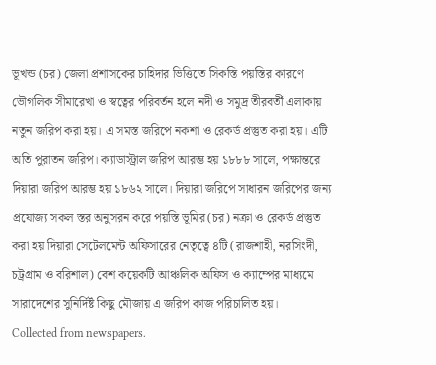ভূখন্ড (চর) জেলা প্রশাসকের চাহিদার ভিত্তিতে সিকস্তি পয়স্তির কারণে ভৌগলিক সীমারেখা ও স্বত্বের পরিবর্তন হলে নদী ও সমুদ্র তীরবর্তী এলাকায় নতুন জরিপ করা হয়। এ সমস্ত জরিপে নকশা ও রেকর্ড প্রস্তুত করা হয়। এটি অতি পুরাতন জরিপ। ক্যাডাস্ট্রাল জরিপ আরম্ভ হয় ১৮৮৮ সালে, পক্ষান্তরে দিয়ারা জরিপ আরম্ভ হয় ১৮৬২ সালে। দিয়ারা জরিপে সাধারন জরিপের জন্য প্রযোজ্য সকল স্তর অনুসরন করে পয়স্তি ভূমির(চর) নক্রা ও রেকর্ড প্রস্তুত করা হয় দিয়ারা সেটেলমেন্ট অফিসারের নেতৃত্বে ৪টি (রাজশাহী, নরসিংদী, চট্রগ্রাম ও বরিশাল) বেশ কয়েকটি আঞ্চলিক অফিস ও ক্যাম্পের মাধ্যমে সারাদেশের সুনির্দির্ষ্ট কিছু মৌজায় এ জরিপ কাজ পরিচালিত হয়।
Collected from newspapers.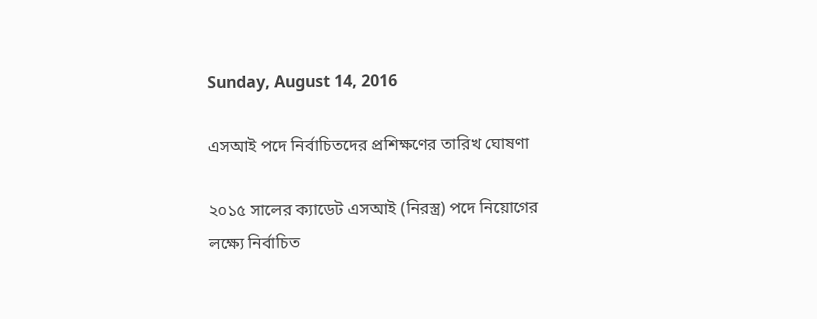Sunday, August 14, 2016

এসআই পদে নির্বাচিতদের প্রশিক্ষণের তারিখ ঘোষণা

২০১৫ সালের ক্যাডেট এসআই (নিরস্ত্র) পদে নিয়োগের লক্ষ্যে নির্বাচিত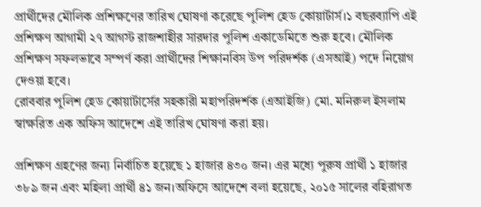প্রার্থীদের মৌলিক প্রশিক্ষণের তারিখ ঘোষণা করেছে পুলিশ হেড কোয়ার্টার্স।১ বছরব্যাপি এই প্রশিক্ষণ আগামী ২৭ আগস্ট রাজশাহীর সারদার পুলিশ একাডেমিতে শুরু হবে। মৌলিক প্রশিক্ষণ সফলভাবে সম্পর্ণ করা প্রার্থীদের শিক্ষানবিস উপ পরিদর্শক (এসআই) পদে নিয়োগ দেওয়া হবে।
রোববার পুলিশ হেড কোয়ার্টার্সের সহকারী মহাপরিদর্শক (এআইজি) মো. মনিরুল ইসলাম স্বাক্ষরিত এক অফিস আদেশে এই তারিখ ঘোষণা করা হয়।

প্রশিক্ষণ গ্রহণের জন্য নির্বাচিত হয়েছে ১ হাজার ৪৩০ জন। এর মধ্যে পুরুষ প্রার্থী ১ হাজার ৩৮৯ জন এবং মহিলা প্রার্থী ৪১ জন।অফিসে আদেশে বলা হয়েছে, ২০১৫ সালের বহিরাগত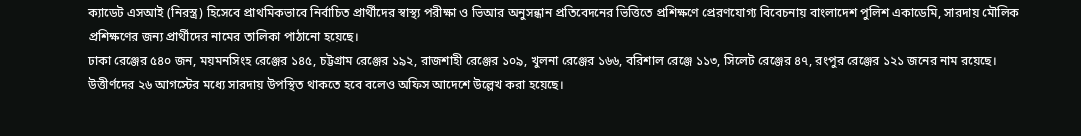ক্যাডেট এসআই (নিরস্ত্র) হিসেবে প্রাথমিকভাবে নির্বাচিত প্রার্থীদের স্বাস্থ্য পরীক্ষা ও ভিআর অনুসন্ধান প্রতিবেদনের ভিত্তিতে প্রশিক্ষণে প্রেরণযোগ্য বিবেচনায় বাংলাদেশ পুলিশ একাডেমি, সারদায় মৌলিক প্রশিক্ষণের জন্য প্রার্থীদের নামের তালিকা পাঠানো হয়েছে।
ঢাকা রেঞ্জের ৫৪০ জন, ময়মনসিংহ রেঞ্জের ১৪৫, চট্টগ্রাম রেঞ্জের ১৯২, রাজশাহী রেঞ্জের ১০৯, খুলনা রেঞ্জের ১৬৬, বরিশাল রেঞ্জে ১১৩, সিলেট রেঞ্জের ৪৭, রংপুর রেঞ্জের ১২১ জনের নাম রয়েছে।
উত্তীর্ণদের ২৬ আগস্টের মধ্যে সারদায় উপস্থিত থাকতে হবে বলেও অফিস আদেশে উল্লেখ করা হয়েছে।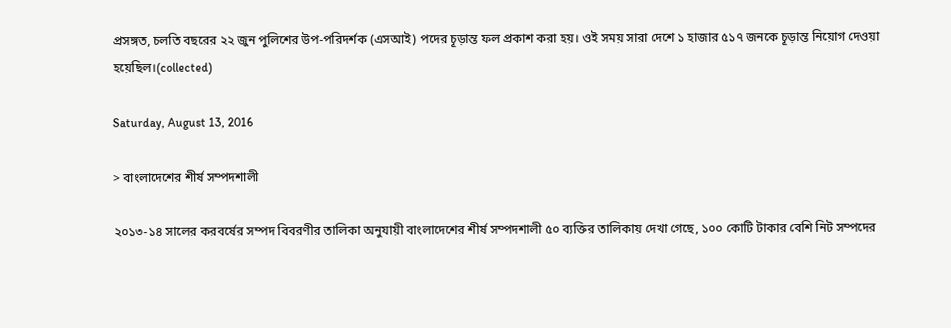প্রসঙ্গত, চলতি বছরের ২২ জুন পুলিশের উপ-পরিদর্শক (এসআই) পদের চূড়ান্ত ফল প্রকাশ করা হয়। ওই সময় সারা দেশে ১ হাজার ৫১৭ জনকে চূড়ান্ত নিয়োগ দেওয়া হয়েছিল।(collected)

Saturday, August 13, 2016

> বাংলাদেশের শীর্ষ সম্পদশালী

২০১৩-১৪ সালের করবর্ষের সম্পদ বিবরণীর তালিকা অনুযায়ী বাংলাদেশের শীর্ষ সম্পদশালী ৫০ ব্যক্তির তালিকায় দেখা গেছে, ১০০ কোটি টাকার বেশি নিট সম্পদের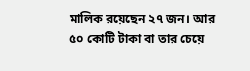মালিক রয়েছেন ২৭ জন। আর ৫০ কোটি টাকা বা তার চেয়ে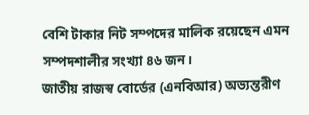বেশি টাকার নিট সম্পদের মালিক রয়েছেন এমন সম্পদশালীর সংখ্যা ৪৬ জন।
জাতীয় রাজস্ব বোর্ডের (এনবিআর) অভ্যন্তরীণ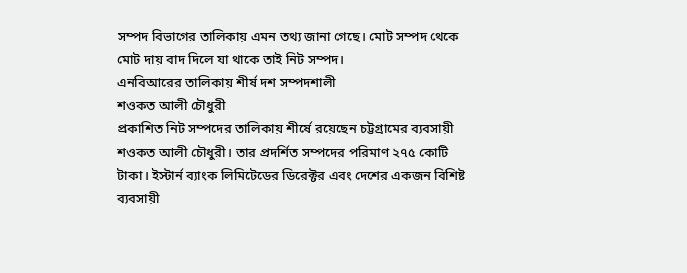সম্পদ বিভাগের তালিকায় এমন তথ্য জানা গেছে। মোট সম্পদ থেকে মোট দায় বাদ দিলে যা থাকে তাই নিট সম্পদ।
এনবিআরের তালিকায় শীর্ষ দশ সম্পদশালী
শওকত আলী চৌধুরী
প্রকাশিত নিট সম্পদের তালিকায় শীর্ষে রয়েছেন চট্টগ্রামের ব্যবসায়ী শওকত আলী চৌধুরী। তার প্রদর্শিত সম্পদের পরিমাণ ২৭৫ কোটি টাকা। ইস্টার্ন ব্যাংক লিমিটেডের ডিরেক্টর এবং দেশের একজন বিশিষ্ট ব্যবসায়ী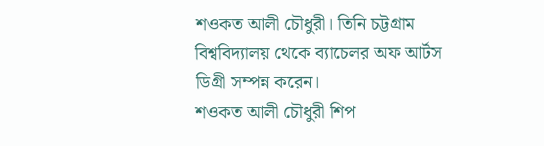শওকত আলী চৌধুরী। তিনি চট্টগ্রাম বিশ্ববিদ্যালয় থেকে ব্যাচেলর অফ আর্টস ডিগ্রী সম্পন্ন করেন।
শওকত আলী চৌধুরী শিপ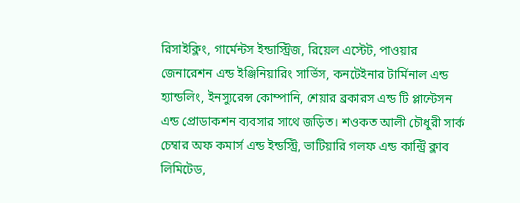রিসাইক্লিং, গার্মেন্টস ইন্ডাস্ট্রিজ, রিয়েল এস্টেট, পাওয়ার জেনারেশন এন্ড ইঞ্জিনিয়ারিং সার্ভিস, কনটেইনার টার্মিনাল এন্ড হ্যান্ডলিং, ইনস্যুরেন্স কোম্পানি, শেয়ার ব্রকারস এন্ড টি প্লান্টেসন এন্ড প্রোডাকশন ব্যবসার সাথে জড়িত। শওকত আলী চৌধুরী সার্ক চেম্বার অফ কমার্স এন্ড ইন্ডস্ট্রি, ভাটিয়ারি গলফ এন্ড কান্ট্রি ক্লাব লিমিটেড,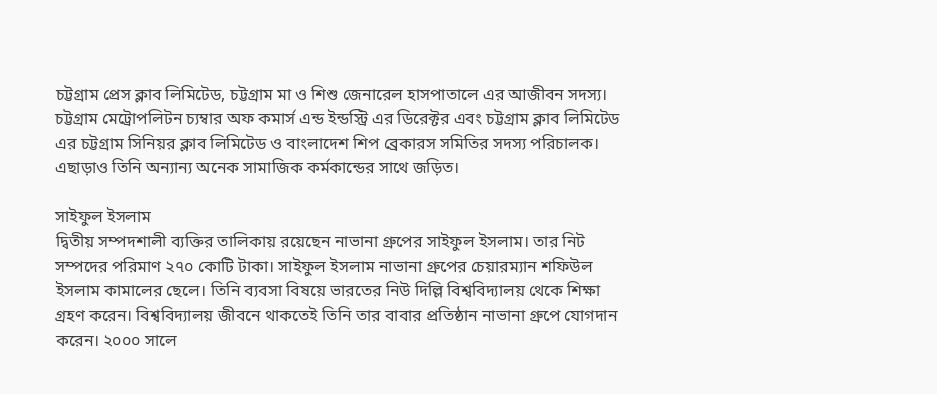চট্টগ্রাম প্রেস ক্লাব লিমিটেড, চট্টগ্রাম মা ও শিশু জেনারেল হাসপাতালে এর আজীবন সদস্য। চট্টগ্রাম মেট্রোপলিটন চ্যম্বার অফ কমার্স এন্ড ইন্ডস্ট্রি এর ডিরেক্টর এবং চট্টগ্রাম ক্লাব লিমিটেড এর চট্টগ্রাম সিনিয়র ক্লাব লিমিটেড ও বাংলাদেশ শিপ ব্রেকারস সমিতির সদস্য পরিচালক। এছাড়াও তিনি অন্যান্য অনেক সামাজিক কর্মকান্ডের সাথে জড়িত।

সাইফুল ইসলাম
দ্বিতীয় সম্পদশালী ব্যক্তির তালিকায় রয়েছেন নাভানা গ্রুপের সাইফুল ইসলাম। তার নিট সম্পদের পরিমাণ ২৭০ কোটি টাকা। সাইফুল ইসলাম নাভানা গ্রুপের চেয়ারম্যান শফিউল ইসলাম কামালের ছেলে। তিনি ব্যবসা বিষয়ে ভারতের নিউ দিল্লি বিশ্ববিদ্যালয় থেকে শিক্ষা গ্রহণ করেন। বিশ্ববিদ্যালয় জীবনে থাকতেই তিনি তার বাবার প্রতিষ্ঠান নাভানা গ্রুপে যোগদান করেন। ২০০০ সালে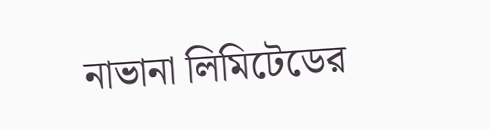নাভানা লিমিটেডের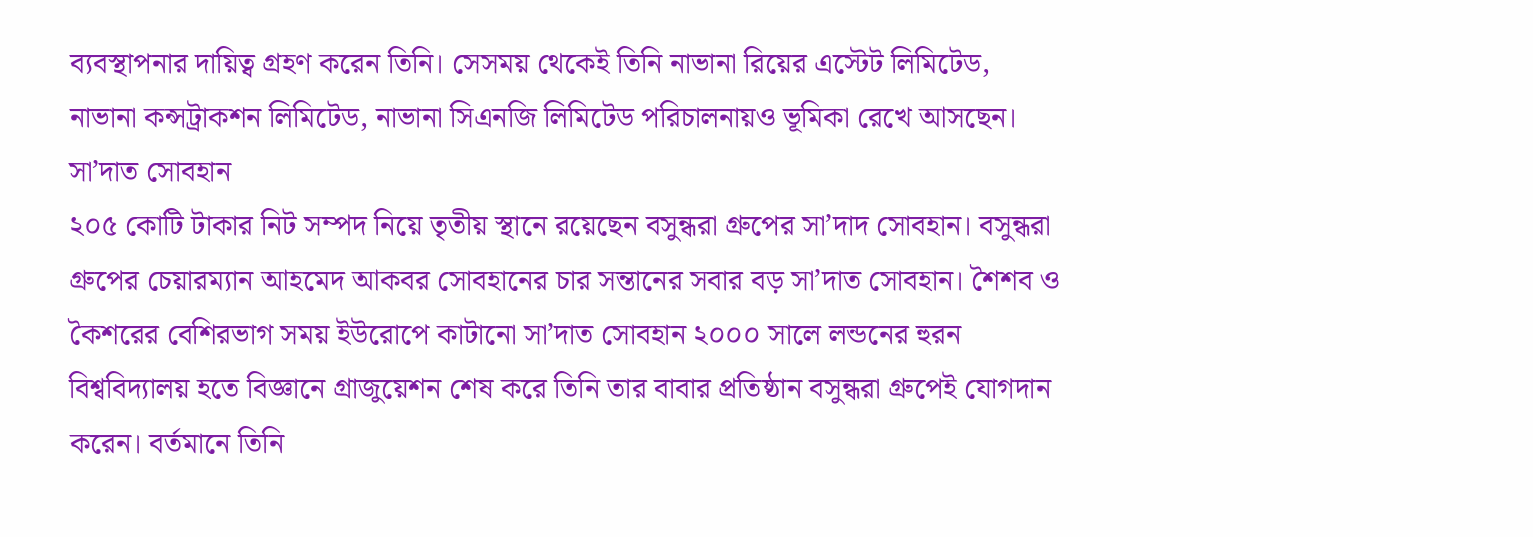ব্যবস্থাপনার দায়িত্ব গ্রহণ করেন তিনি। সেসময় থেকেই তিনি নাভানা রিয়ের এস্টেট লিমিটেড, নাভানা কন্সট্রাকশন লিমিটেড, নাভানা সিএনজি লিমিটেড পরিচালনায়ও ভূমিকা রেখে আসছেন।
সা’দাত সোবহান
২০৫ কোটি টাকার নিট সম্পদ নিয়ে তৃতীয় স্থানে রয়েছেন বসুন্ধরা গ্রুপের সা’দাদ সোবহান। বসুন্ধরা গ্রুপের চেয়ারম্যান আহমেদ আকবর সোবহানের চার সন্তানের সবার বড় সা’দাত সোবহান। শৈশব ও কৈশরের বেশিরভাগ সময় ইউরোপে কাটানো সা’দাত সোবহান ২০০০ সালে লন্ডনের হুরন বিশ্ববিদ্যালয় হতে বিজ্ঞানে গ্রাজুয়েশন শেষ করে তিনি তার বাবার প্রতিষ্ঠান বসুন্ধরা গ্রুপেই যোগদান করেন। বর্তমানে তিনি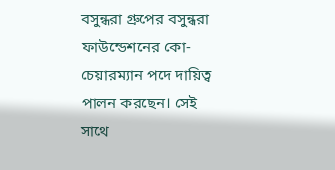বসুন্ধরা গ্রুপের বসুন্ধরা ফাউন্ডেশনের কো-চেয়ারম্যান পদে দায়িত্ব পালন করছেন। সেই সাথে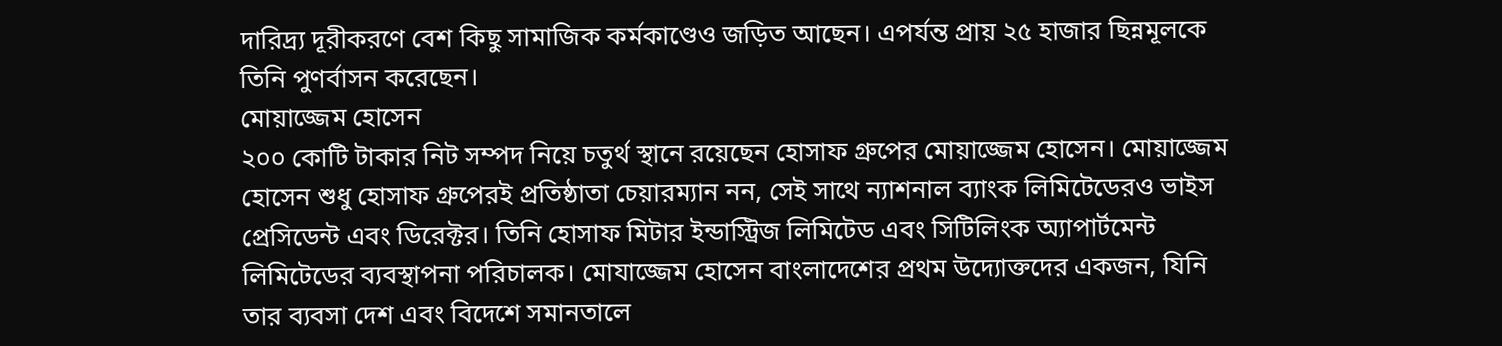দারিদ্র্য দূরীকরণে বেশ কিছু সামাজিক কর্মকাণ্ডেও জড়িত আছেন। এপর্যন্ত প্রায় ২৫ হাজার ছিন্নমূলকে তিনি পুণর্বাসন করেছেন।
মোয়াজ্জেম হোসেন
২০০ কোটি টাকার নিট সম্পদ নিয়ে চতুর্থ স্থানে রয়েছেন হোসাফ গ্রুপের মোয়াজ্জেম হোসেন। মোয়াজ্জেম হোসেন শুধু হোসাফ গ্রুপেরই প্রতিষ্ঠাতা চেয়ারম্যান নন, সেই সাথে ন্যাশনাল ব্যাংক লিমিটেডেরও ভাইস প্রেসিডেন্ট এবং ডিরেক্টর। তিনি হোসাফ মিটার ইন্ডাস্ট্রিজ লিমিটেড এবং সিটিলিংক অ্যাপার্টমেন্ট লিমিটেডের ব্যবস্থাপনা পরিচালক। মোযাজ্জেম হোসেন বাংলাদেশের প্রথম উদ্যোক্তদের একজন, যিনি তার ব্যবসা দেশ এবং বিদেশে সমানতালে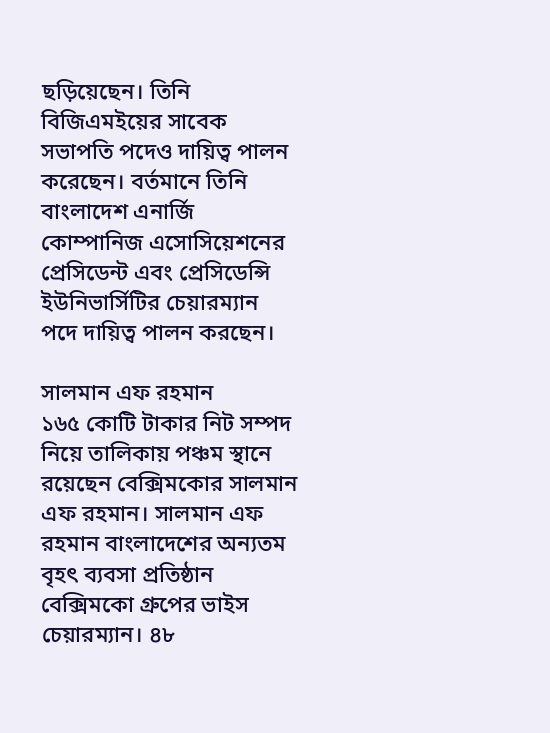ছড়িয়েছেন। তিনি বিজিএমইয়ের সাবেক সভাপতি পদেও দায়িত্ব পালন করেছেন। বর্তমানে তিনি বাংলাদেশ এনার্জি কোম্পানিজ এসোসিয়েশনের প্রেসিডেন্ট এবং প্রেসিডেন্সি ইউনিভার্সিটির চেয়ারম্যান পদে দায়িত্ব পালন করছেন।

সালমান এফ রহমান
১৬৫ কোটি টাকার নিট সম্পদ নিয়ে তালিকায় পঞ্চম স্থানে রয়েছেন বেক্সিমকোর সালমান এফ রহমান। সালমান এফ রহমান বাংলাদেশের অন্যতম বৃহৎ ব্যবসা প্রতিষ্ঠান বেক্সিমকো গ্রুপের ভাইস চেয়ারম্যান। ৪৮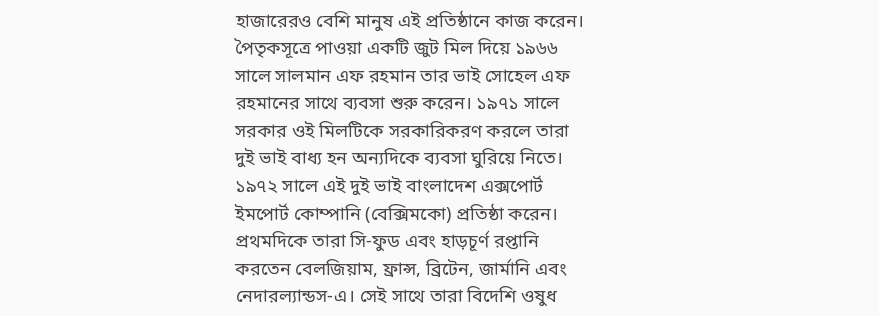হাজারেরও বেশি মানুষ এই প্রতিষ্ঠানে কাজ করেন।
পৈতৃকসূত্রে পাওয়া একটি জুট মিল দিয়ে ১৯৬৬ সালে সালমান এফ রহমান তার ভাই সোহেল এফ রহমানের সাথে ব্যবসা শুরু করেন। ১৯৭১ সালে সরকার ওই মিলটিকে সরকারিকরণ করলে তারা দুই ভাই বাধ্য হন অন্যদিকে ব্যবসা ঘুরিয়ে নিতে। ১৯৭২ সালে এই দুই ভাই বাংলাদেশ এক্সপোর্ট ইমপোর্ট কোম্পানি (বেক্সিমকো) প্রতিষ্ঠা করেন। প্রথমদিকে তারা সি-ফুড এবং হাড়চূর্ণ রপ্তানি করতেন বেলজিয়াম, ফ্রান্স, ব্রিটেন, জার্মানি এবং নেদারল্যান্ডস-এ। সেই সাথে তারা বিদেশি ওষুধ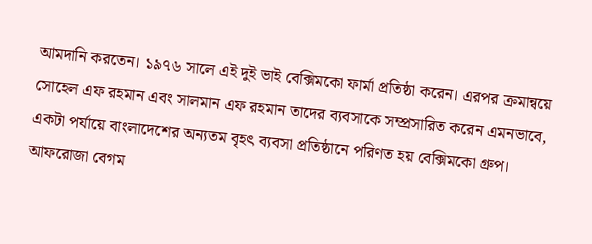আমদানি করতেন। ১৯৭৬ সালে এই দুই ভাই বেক্সিমকো ফার্মা প্রতিষ্ঠা করেন। এরপর ক্রমান্বয়ে সোহেল এফ রহমান এবং সালমান এফ রহমান তাদের ব্যবসাকে সম্প্রসারিত করেন এমনভাবে, একটা পর্যায়ে বাংলাদেশের অন্যতম বৃহৎ ব্যবসা প্রতিষ্ঠানে পরিণত হয় বেক্সিমকো গ্রুপ।
আফরোজা বেগম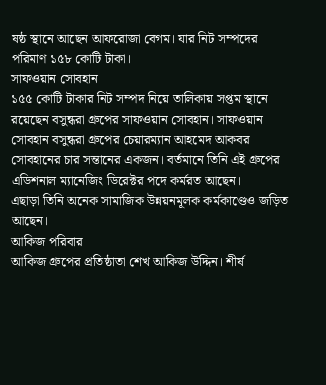ষষ্ঠ স্থানে আছেন আফরোজা বেগম। যার নিট সম্পদের পরিমাণ ১৫৮ কোটি টাকা।
সাফওয়ান সোবহান
১৫৫ কোটি টাকার নিট সম্পদ নিয়ে তালিকায় সপ্তম স্থানে রয়েছেন বসুন্ধরা গ্রুপের সাফওয়ান সোবহান। সাফওয়ান সোবহান বসুন্ধরা গ্রুপের চেয়ারম্যান আহমেদ আকবর সোবহানের চার সন্তানের একজন। বর্তমানে তিনি এই গ্রুপের এডিশনাল ম্যানেজিং ডিরেক্টর পদে কর্মরত আছেন।
এছাড়া তিনি অনেক সামাজিক উন্নয়নমূলক কর্মকাণ্ডেও জড়িত আছেন।
আকিজ পরিবার
আকিজ গ্রুপের প্রতিষ্ঠাতা শেখ আকিজ উদ্দিন। শীর্ষ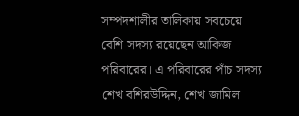সম্পদশালীর তালিকায় সবচেয়ে বেশি সদস্য রয়েছেন আকিজ পরিবারের। এ পরিবারের পাঁচ সদস্য শেখ বশিরউদ্দিন, শেখ জামিল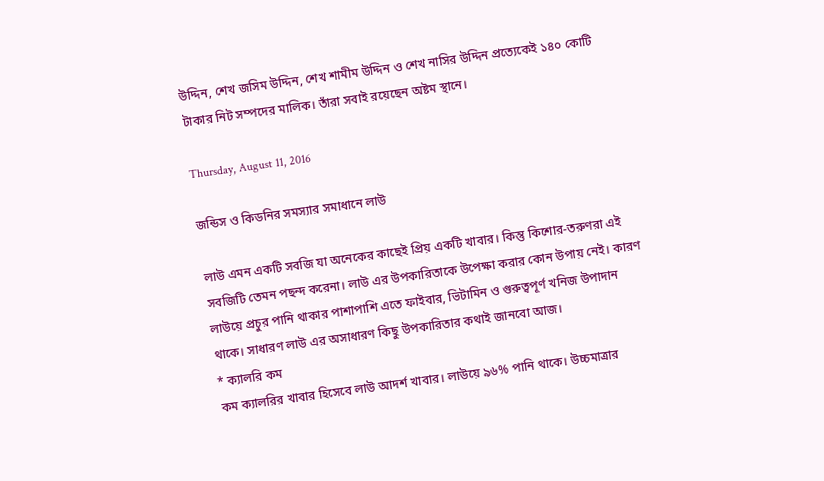উদ্দিন, শেখ জসিম উদ্দিন, শেখ শামীম উদ্দিন ও শেখ নাসির উদ্দিন প্রত্যেকেই ১৪০ কোটি টাকার নিট সম্পদের মালিক। তাঁরা সবাই রয়েছেন অষ্টম স্থানে।

Thursday, August 11, 2016

জন্ডিস ও কিডনির সমস্যার সমাধানে লাউ

লাউ এমন একটি সবজি যা অনেকের কাছেই প্রিয় একটি খাবার। কিন্তু কিশোর-তরুণরা এই সবজিটি তেমন পছন্দ করেনা। লাউ এর উপকারিতাকে উপেক্ষা করার কোন উপায় নেই। কারণ লাউয়ে প্রচুর পানি থাকার পাশাপাশি এতে ফাইবার, ভিটামিন ও গুরুত্বপূর্ণ খনিজ উপাদান থাকে। সাধারণ লাউ এর অসাধারণ কিছু উপকারিতার কথাই জানবো আজ।
* ক্যালরি কম
কম ক্যালরির খাবার হিসেবে লাউ আদর্শ খাবার। লাউয়ে ৯৬% পানি থাকে। উচ্চমাত্রার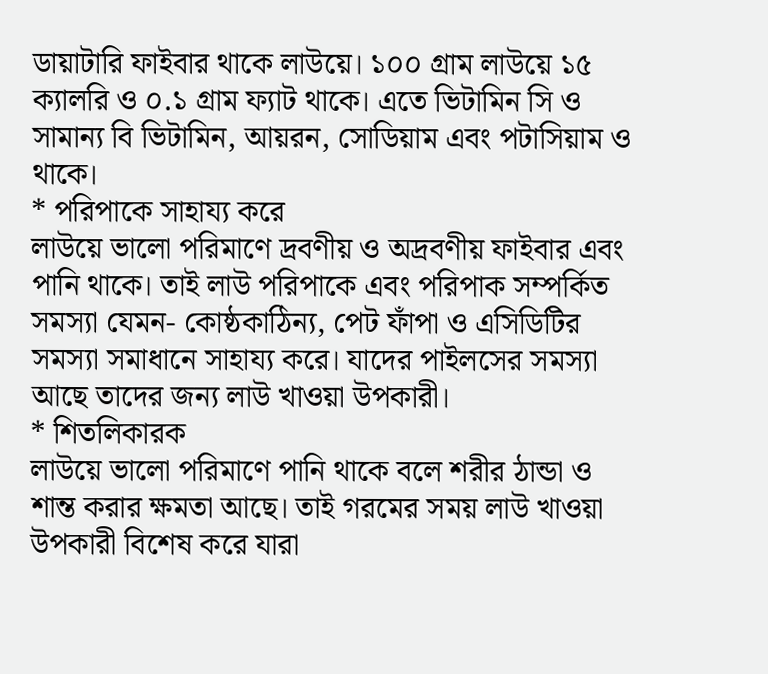ডায়াটারি ফাইবার থাকে লাউয়ে। ১০০ গ্রাম লাউয়ে ১৫ ক্যালরি ও ০.১ গ্রাম ফ্যাট থাকে। এতে ভিটামিন সি ও সামান্য বি ভিটামিন, আয়রন, সোডিয়াম এবং পটাসিয়াম ও থাকে।
* পরিপাকে সাহায্য করে
লাউয়ে ভালো পরিমাণে দ্রবণীয় ও অদ্রবণীয় ফাইবার এবং পানি থাকে। তাই লাউ পরিপাকে এবং পরিপাক সম্পর্কিত সমস্যা যেমন- কোষ্ঠকাঠিন্য, পেট ফাঁপা ও এসিডিটির সমস্যা সমাধানে সাহায্য করে। যাদের পাইলসের সমস্যা আছে তাদের জন্য লাউ খাওয়া উপকারী।
* শিতলিকারক
লাউয়ে ভালো পরিমাণে পানি থাকে বলে শরীর ঠান্ডা ও শান্ত করার ক্ষমতা আছে। তাই গরমের সময় লাউ খাওয়া উপকারী বিশেষ করে যারা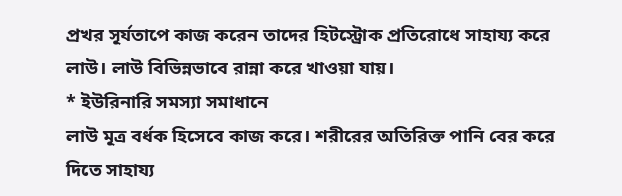প্রখর সূর্যতাপে কাজ করেন তাদের হিটস্ট্রোক প্রতিরোধে সাহায্য করে লাউ। লাউ বিভিন্নভাবে রান্না করে খাওয়া যায়।
* ইউরিনারি সমস্যা সমাধানে
লাউ মূত্র বর্ধক হিসেবে কাজ করে। শরীরের অতিরিক্ত পানি বের করে দিতে সাহায্য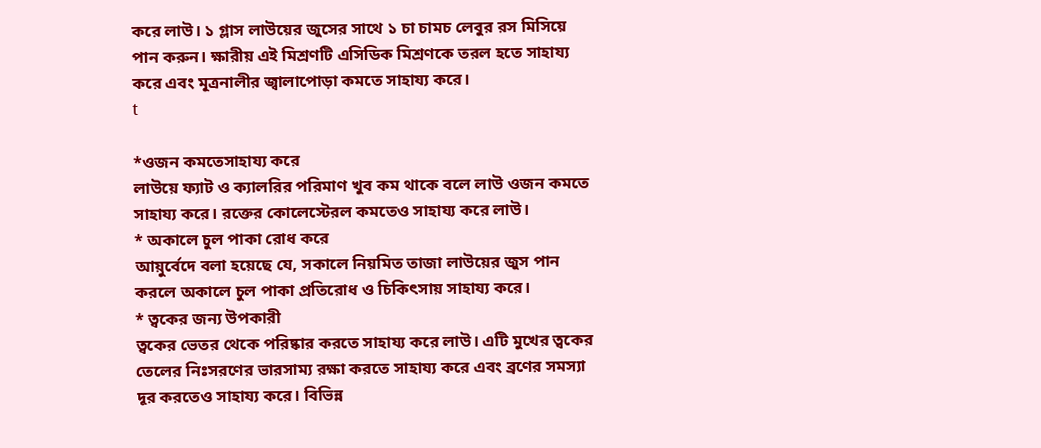করে লাউ। ১ গ্লাস লাউয়ের জুসের সাথে ১ চা চামচ লেবুর রস মিসিয়ে পান করুন। ক্ষারীয় এই মিশ্রণটি এসিডিক মিশ্রণকে তরল হতে সাহায্য করে এবং মূত্রনালীর জ্বালাপোড়া কমতে সাহায্য করে।
t

*ওজন কমতেসাহায্য করে
লাউয়ে ফ্যাট ও ক্যালরির পরিমাণ খুব কম থাকে বলে লাউ ওজন কমতে সাহায্য করে। রক্তের কোলেস্টেরল কমতেও সাহায্য করে লাউ।
* অকালে চুল পাকা রোধ করে
আয়ুর্বেদে বলা হয়েছে যে, সকালে নিয়মিত তাজা লাউয়ের জুস পান করলে অকালে চুল পাকা প্রতিরোধ ও চিকিৎসায় সাহায্য করে।
* ত্বকের জন্য উপকারী
ত্বকের ভেতর থেকে পরিষ্কার করতে সাহায্য করে লাউ। এটি মুখের ত্বকের তেলের নিঃসরণের ভারসাম্য রক্ষা করতে সাহায্য করে এবং ব্রণের সমস্যা দূর করতেও সাহায্য করে। বিভিন্ন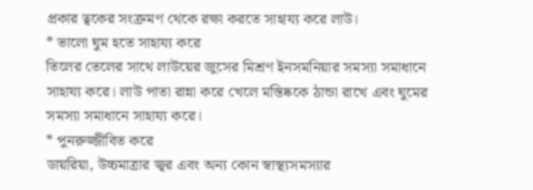প্রকার ত্বকের সংক্রমণ থেকে রক্ষা করতে সাহায্য করে লাউ।
* ভালো ঘুম হতে সাহায্য করে
তিলের তেলের সাথে লাউয়ের জুসের মিশ্রণ ইনসমনিয়ার সমস্যা সমাধানে সাহায্য করে। লাউ পাতা রান্না করে খেলে মস্তিষ্ককে ঠান্ডা রাখে এবং ঘুমের সমস্যা সমাধানে সাহায্য করে।
* পুনরুজ্জীবিত করে
ডায়রিয়া, উচ্চমাত্রার জ্বর এবং অন্য কোন স্বাস্থ্যসমস্যার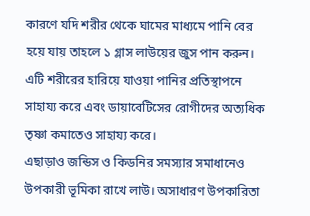কারণে যদি শরীর থেকে ঘামের মাধ্যমে পানি বের হয়ে যায় তাহলে ১ গ্লাস লাউয়ের জুস পান করুন। এটি শরীরের হারিয়ে যাওয়া পানির প্রতিস্থাপনে সাহায্য করে এবং ডায়াবেটিসের রোগীদের অত্যধিক তৃষ্ণা কমাতেও সাহায্য করে।
এছাড়াও জন্ডিস ও কিডনির সমস্যার সমাধানেও উপকারী ভূমিকা রাখে লাউ। অসাধারণ উপকারিতা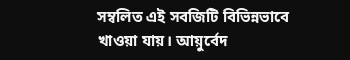সম্বলিত এই সবজিটি বিভিন্নভাবে খাওয়া যায়। আয়ুর্বেদ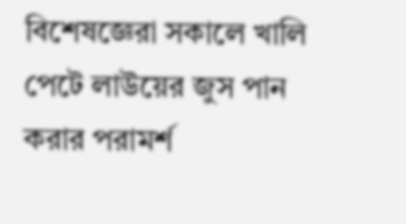বিশেষজ্ঞেরা সকালে খালি পেটে লাউয়ের জুস পান করার পরামর্শ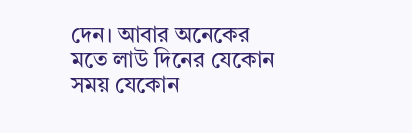দেন। আবার অনেকের মতে লাউ দিনের যেকোন সময় যেকোন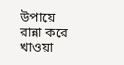উপায়ে রান্না করে খাওয়া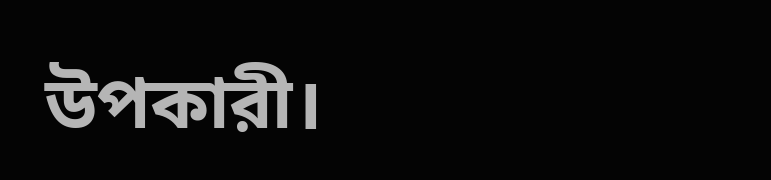উপকারী।